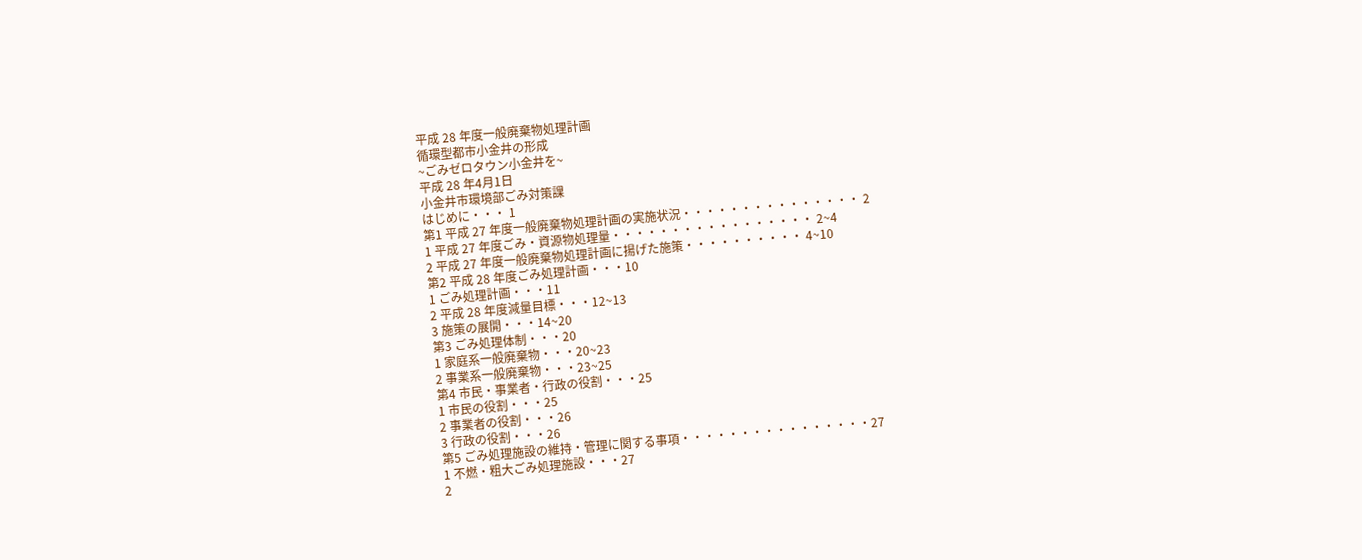平成 28 年度一般廃棄物処理計画
循環型都市小金井の形成
~ごみゼロタウン小金井を~
平成 28 年4月1日
小金井市環境部ごみ対策課
はじめに・・・ 1
第1 平成 27 年度一般廃棄物処理計画の実施状況・・・・・・・・・・・・・・・ 2
1 平成 27 年度ごみ・資源物処理量・・・・・・・・・・・・・・・・・ 2~4
2 平成 27 年度一般廃棄物処理計画に揚げた施策・・・・・・・・・・ 4~10
第2 平成 28 年度ごみ処理計画・・・10
1 ごみ処理計画・・・11
2 平成 28 年度減量目標・・・12~13
3 施策の展開・・・14~20
第3 ごみ処理体制・・・20
1 家庭系一般廃棄物・・・20~23
2 事業系一般廃棄物・・・23~25
第4 市民・事業者・行政の役割・・・25
1 市民の役割・・・25
2 事業者の役割・・・26
3 行政の役割・・・26
第5 ごみ処理施設の維持・管理に関する事項・・・・・・・・・・・・・・・・27
1 不燃・粗大ごみ処理施設・・・27
2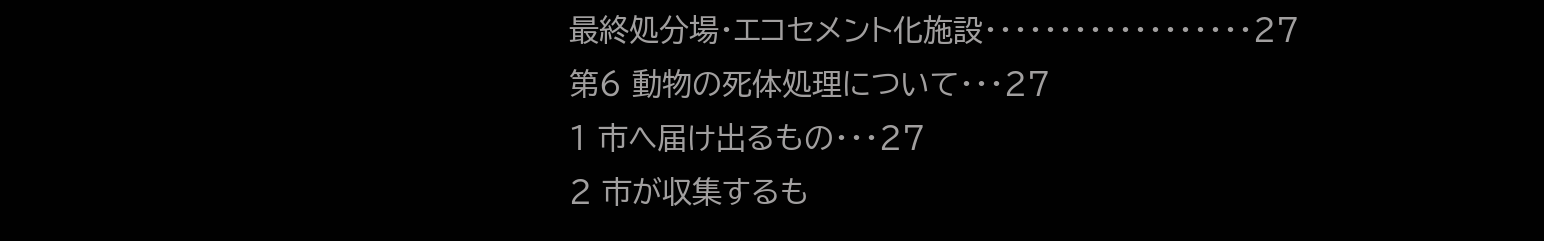最終処分場・エコセメント化施設・・・・・・・・・・・・・・・・・・27
第6 動物の死体処理について・・・27
1 市へ届け出るもの・・・27
2 市が収集するも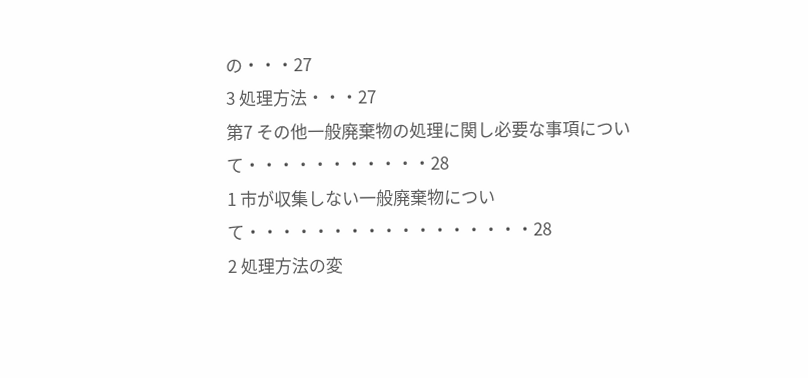の・・・27
3 処理方法・・・27
第7 その他一般廃棄物の処理に関し必要な事項について・・・・・・・・・・・28
1 市が収集しない一般廃棄物について・・・・・・・・・・・・・・・・・28
2 処理方法の変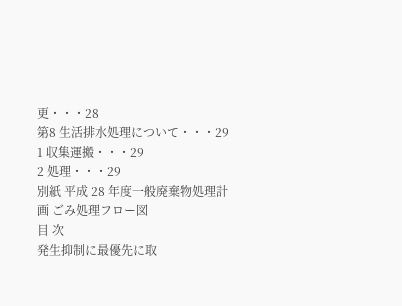更・・・28
第8 生活排水処理について・・・29
1 収集運搬・・・29
2 処理・・・29
別紙 平成 28 年度一般廃棄物処理計画 ごみ処理フロー図
目 次
発生抑制に最優先に取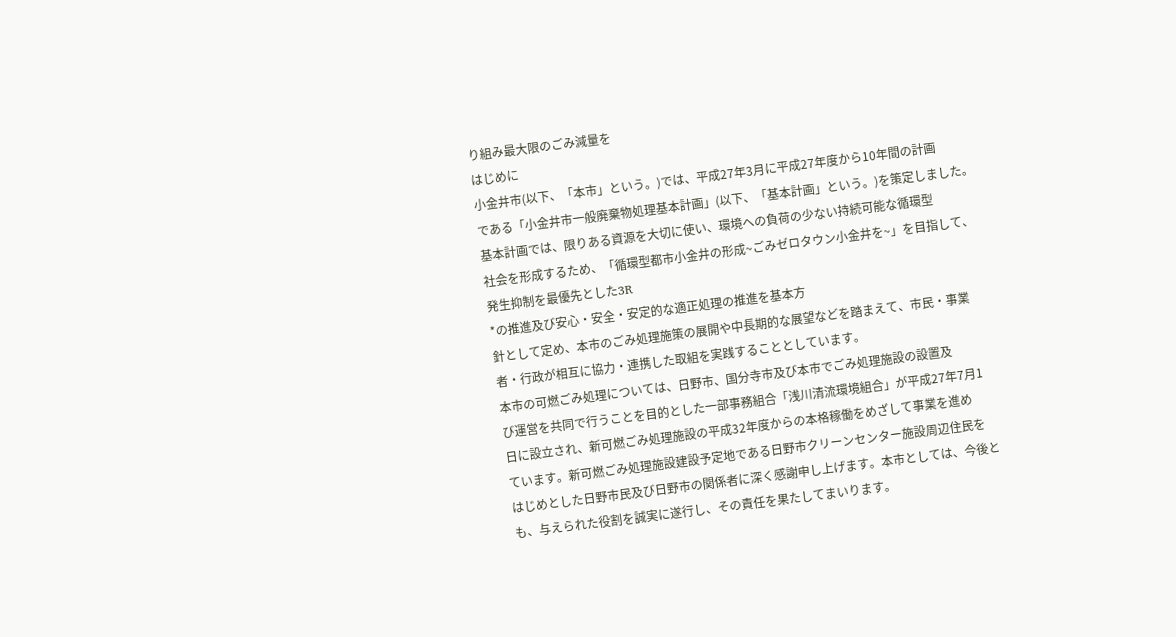り組み最大限のごみ減量を
はじめに
小金井市(以下、「本市」という。)では、平成27年3月に平成27年度から10年間の計画
である「小金井市一般廃棄物処理基本計画」(以下、「基本計画」という。)を策定しました。
基本計画では、限りある資源を大切に使い、環境への負荷の少ない持続可能な循環型
社会を形成するため、「循環型都市小金井の形成~ごみゼロタウン小金井を~」を目指して、
発生抑制を最優先とした3R
*の推進及び安心・安全・安定的な適正処理の推進を基本方
針として定め、本市のごみ処理施策の展開や中長期的な展望などを踏まえて、市民・事業
者・行政が相互に協力・連携した取組を実践することとしています。
本市の可燃ごみ処理については、日野市、国分寺市及び本市でごみ処理施設の設置及
び運営を共同で行うことを目的とした一部事務組合「浅川清流環境組合」が平成27年7月1
日に設立され、新可燃ごみ処理施設の平成32年度からの本格稼働をめざして事業を進め
ています。新可燃ごみ処理施設建設予定地である日野市クリーンセンター施設周辺住民を
はじめとした日野市民及び日野市の関係者に深く感謝申し上げます。本市としては、今後と
も、与えられた役割を誠実に遂行し、その責任を果たしてまいります。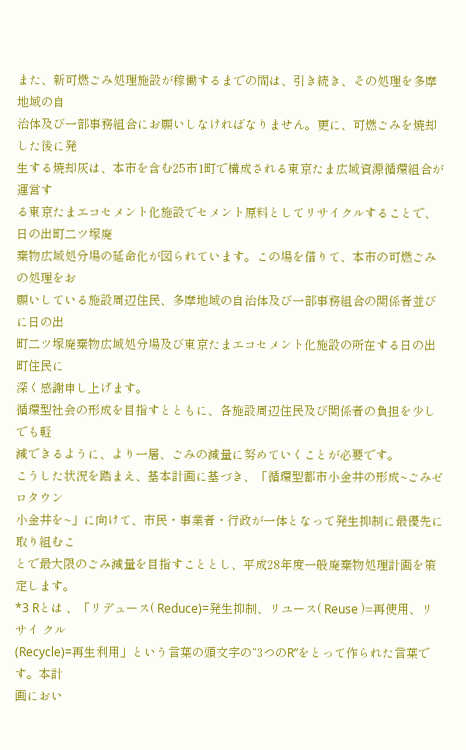また、新可燃ごみ処理施設が稼働するまでの間は、引き続き、その処理を多摩地域の自
治体及び一部事務組合にお願いしなければなりません。更に、可燃ごみを焼却した後に発
生する焼却灰は、本市を含む25市1町で構成される東京たま広域資源循環組合が運営す
る東京たまエコセメント化施設でセメント原料としてリサイクルすることで、日の出町二ツ塚廃
棄物広域処分場の延命化が図られています。この場を借りて、本市の可燃ごみの処理をお
願いしている施設周辺住民、多摩地域の自治体及び一部事務組合の関係者並びに日の出
町二ツ塚廃棄物広域処分場及び東京たまエコセメント化施設の所在する日の出町住民に
深く感謝申し上げます。
循環型社会の形成を目指すとともに、各施設周辺住民及び関係者の負担を少しでも軽
減できるように、より一層、ごみの減量に努めていくことが必要です。
こうした状況を踏まえ、基本計画に基づき、「循環型都市小金井の形成~ごみゼロタウン
小金井を~」に向けて、市民・事業者・行政が一体となって発生抑制に最優先に取り組むこ
とで最大限のごみ減量を目指すこととし、平成28年度一般廃棄物処理計画を策定します。
*3 Rとは 、「リデュース( Reduce)=発生抑制、リユース( Reuse )=再使用、リサイ クル
(Recycle)=再生利用」という言葉の頭文字の“3つのR”をとって作られた言葉です。本計
画におい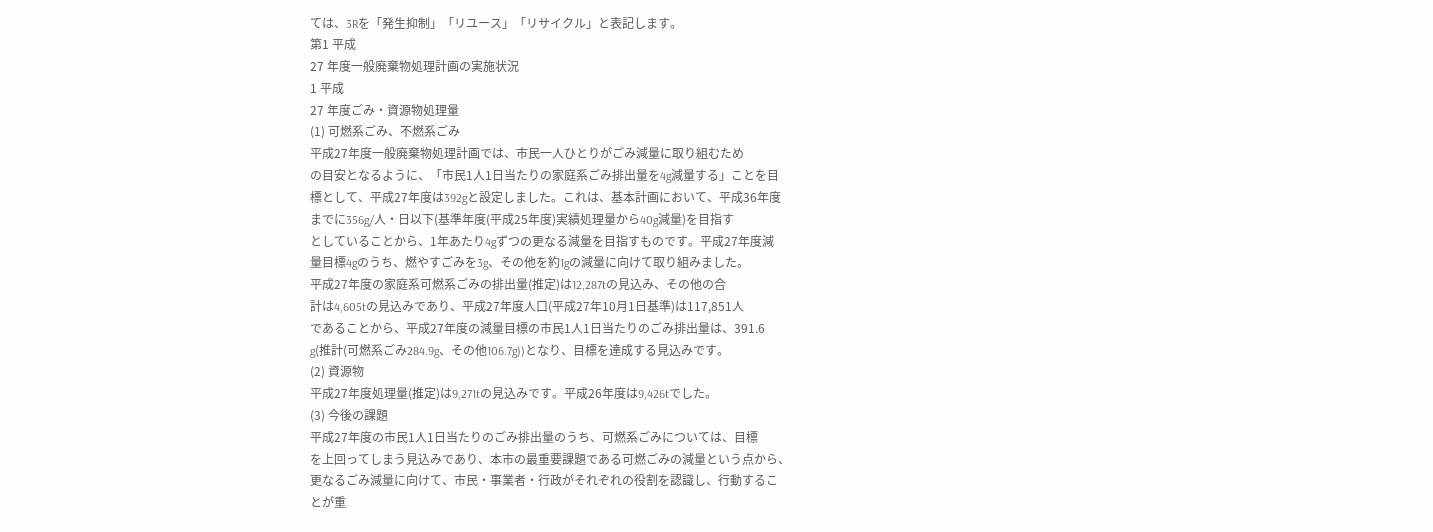ては、3Rを「発生抑制」「リユース」「リサイクル」と表記します。
第1 平成
27 年度一般廃棄物処理計画の実施状況
1 平成
27 年度ごみ・資源物処理量
(1) 可燃系ごみ、不燃系ごみ
平成27年度一般廃棄物処理計画では、市民一人ひとりがごみ減量に取り組むため
の目安となるように、「市民1人1日当たりの家庭系ごみ排出量を4g減量する」ことを目
標として、平成27年度は392gと設定しました。これは、基本計画において、平成36年度
までに356g/人・日以下(基準年度(平成25年度)実績処理量から40g減量)を目指す
としていることから、1年あたり4gずつの更なる減量を目指すものです。平成27年度減
量目標4gのうち、燃やすごみを3g、その他を約1gの減量に向けて取り組みました。
平成27年度の家庭系可燃系ごみの排出量(推定)は12,287tの見込み、その他の合
計は4,605tの見込みであり、平成27年度人口(平成27年10月1日基準)は117,851人
であることから、平成27年度の減量目標の市民1人1日当たりのごみ排出量は、391.6
g(推計(可燃系ごみ284.9g、その他106.7g))となり、目標を達成する見込みです。
(2) 資源物
平成27年度処理量(推定)は9,271tの見込みです。平成26年度は9,426tでした。
(3) 今後の課題
平成27年度の市民1人1日当たりのごみ排出量のうち、可燃系ごみについては、目標
を上回ってしまう見込みであり、本市の最重要課題である可燃ごみの減量という点から、
更なるごみ減量に向けて、市民・事業者・行政がそれぞれの役割を認識し、行動するこ
とが重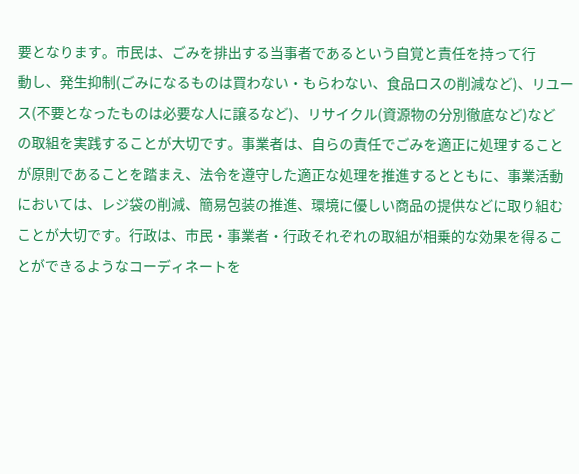要となります。市民は、ごみを排出する当事者であるという自覚と責任を持って行
動し、発生抑制(ごみになるものは買わない・もらわない、食品ロスの削減など)、リユー
ス(不要となったものは必要な人に譲るなど)、リサイクル(資源物の分別徹底など)など
の取組を実践することが大切です。事業者は、自らの責任でごみを適正に処理すること
が原則であることを踏まえ、法令を遵守した適正な処理を推進するとともに、事業活動
においては、レジ袋の削減、簡易包装の推進、環境に優しい商品の提供などに取り組む
ことが大切です。行政は、市民・事業者・行政それぞれの取組が相乗的な効果を得るこ
とができるようなコーディネートを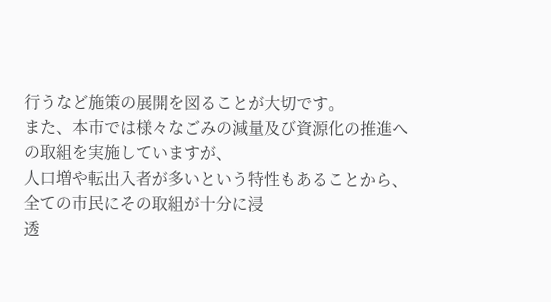行うなど施策の展開を図ることが大切です。
また、本市では様々なごみの減量及び資源化の推進への取組を実施していますが、
人口増や転出入者が多いという特性もあることから、全ての市民にその取組が十分に浸
透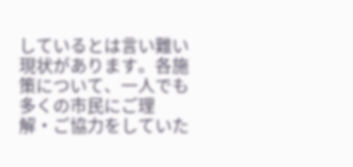しているとは言い難い現状があります。各施策について、一人でも多くの市民にご理
解・ご協力をしていた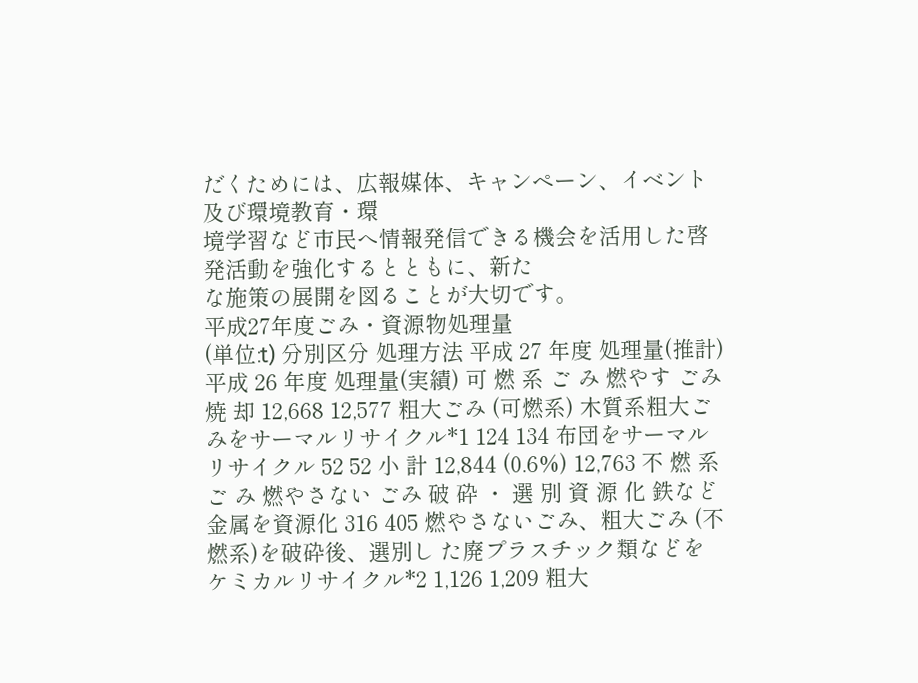だくためには、広報媒体、キャンペーン、イベント及び環境教育・環
境学習など市民へ情報発信できる機会を活用した啓発活動を強化するとともに、新た
な施策の展開を図ることが大切です。
平成27年度ごみ・資源物処理量
(単位:t) 分別区分 処理方法 平成 27 年度 処理量(推計) 平成 26 年度 処理量(実績) 可 燃 系 ご み 燃やす ごみ 焼 却 12,668 12,577 粗大ごみ (可燃系) 木質系粗大ごみをサーマルリサイクル*1 124 134 布団をサーマルリサイクル 52 52 小 計 12,844 (0.6%) 12,763 不 燃 系 ご み 燃やさない ごみ 破 砕 ・ 選 別 資 源 化 鉄など金属を資源化 316 405 燃やさないごみ、粗大ごみ (不燃系)を破砕後、選別し た廃プラスチック類などを ケミカルリサイクル*2 1,126 1,209 粗大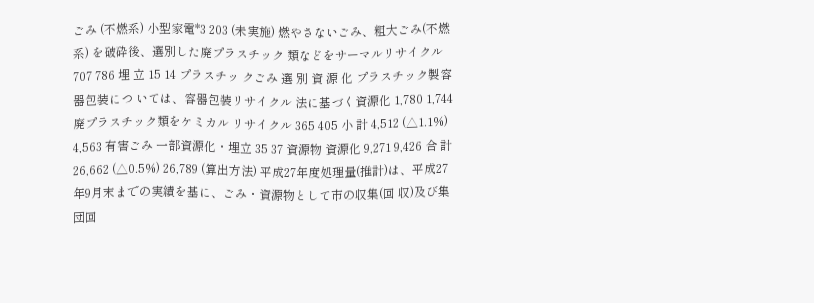ごみ (不燃系) 小型家電*3 203 (未実施) 燃やさないごみ、粗大ごみ(不燃系) を破砕後、選別した廃プラスチック 類などをサーマルリサイクル 707 786 埋 立 15 14 プラスチッ クごみ 選 別 資 源 化 プラスチック製容器包装につ いては、容器包装リサイクル 法に基づく資源化 1,780 1,744 廃プラスチック類をケミカル リサイクル 365 405 小 計 4,512 (△1.1%) 4,563 有害ごみ 一部資源化・埋立 35 37 資源物 資源化 9,271 9,426 合 計 26,662 (△0.5%) 26,789 (算出方法) 平成27年度処理量(推計)は、平成27年9月末までの実績を基に、ごみ・資源物として市の収集(回 収)及び集団回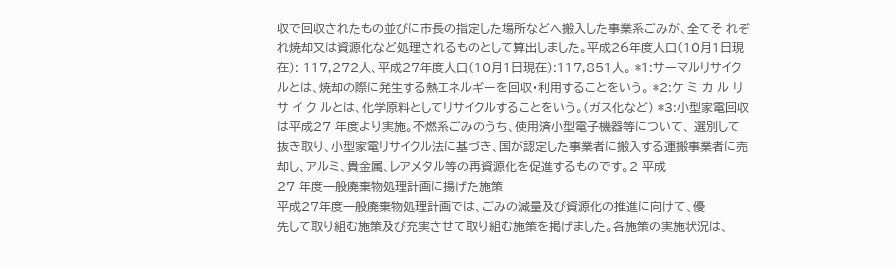収で回収されたもの並びに市長の指定した場所などへ搬入した事業系ごみが、全てそ れぞれ焼却又は資源化など処理されるものとして算出しました。平成26年度人口(10月1日現在): 117,272人、平成27年度人口(10月1日現在):117,851人。 *1:サーマルリサイクルとは、焼却の際に発生する熱エネルギーを回収・利用することをいう。 *2:ケ ミ カ ル リ サ イ ク ルとは、化学原料としてリサイクルすることをいう。(ガス化など) *3:小型家電回収は平成27 年度より実施。不燃系ごみのうち、使用済小型電子機器等について、 選別して抜き取り、小型家電リサイクル法に基づき、国が認定した事業者に搬入する運搬事業者に売 却し、アルミ、貴金属、レアメタル等の再資源化を促進するものです。2 平成
27 年度一般廃棄物処理計画に揚げた施策
平成27年度一般廃棄物処理計画では、ごみの減量及び資源化の推進に向けて、優
先して取り組む施策及び充実させて取り組む施策を掲げました。各施策の実施状況は、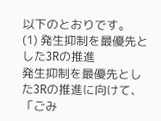以下のとおりです。
(1) 発生抑制を最優先とした3Rの推進
発生抑制を最優先とした3Rの推進に向けて、「ごみ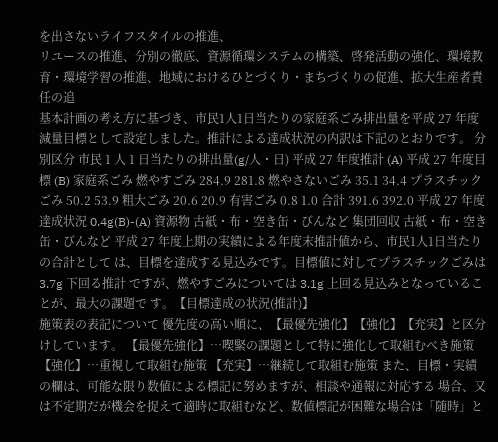を出さないライフスタイルの推進、
リユースの推進、分別の徹底、資源循環システムの構築、啓発活動の強化、環境教
育・環境学習の推進、地域におけるひとづくり・まちづくりの促進、拡大生産者責任の追
基本計画の考え方に基づき、市民1人1日当たりの家庭系ごみ排出量を平成 27 年度 減量目標として設定しました。推計による達成状況の内訳は下記のとおりです。 分別区分 市民 1 人 1 日当たりの排出量(g/人・日) 平成 27 年度推計 (A) 平成 27 年度目標 (B) 家庭系ごみ 燃やすごみ 284.9 281.8 燃やさないごみ 35.1 34.4 プラスチックごみ 50.2 53.9 粗大ごみ 20.6 20.9 有害ごみ 0.8 1.0 合計 391.6 392.0 平成 27 年度達成状況 0.4g(B)-(A) 資源物 古紙・布・空き缶・びんなど 集団回収 古紙・布・空き缶・びんなど 平成 27 年度上期の実績による年度末推計値から、市民1人1日当たりの合計として は、目標を達成する見込みです。目標値に対してプラスチックごみは 3.7g 下回る推計 ですが、燃やすごみについては 3.1g 上回る見込みとなっていることが、最大の課題で す。【目標達成の状況(推計)】
施策表の表記について 優先度の高い順に、【最優先強化】【強化】【充実】と区分けしています。 【最優先強化】…喫緊の課題として特に強化して取組むべき施策 【強化】…重視して取組む施策 【充実】…継続して取組む施策 また、目標・実績の欄は、可能な限り数値による標記に努めますが、相談や通報に対応する 場合、又は不定期だが機会を捉えて適時に取組むなど、数値標記が困難な場合は「随時」と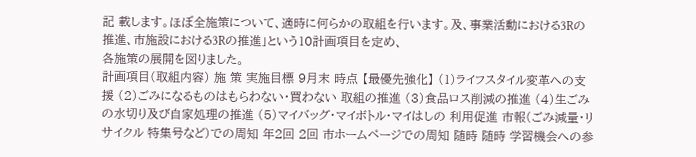記 載します。ほぼ全施策について、適時に何らかの取組を行います。及、事業活動における3Rの推進、市施設における3Rの推進」という10計画項目を定め、
各施策の展開を図りました。
計画項目(取組内容) 施 策 実施目標 9月末 時点 【最優先強化】 (1)ライフスタイル変革への支援 (2)ごみになるものはもらわない・買わない 取組の推進 (3)食品ロス削減の推進 (4)生ごみの水切り及び自家処理の推進 (5)マイバッグ・マイボトル・マイはしの 利用促進 市報(ごみ減量・リサイクル 特集号など)での周知 年2回 2回 市ホームページでの周知 随時 随時 学習機会への参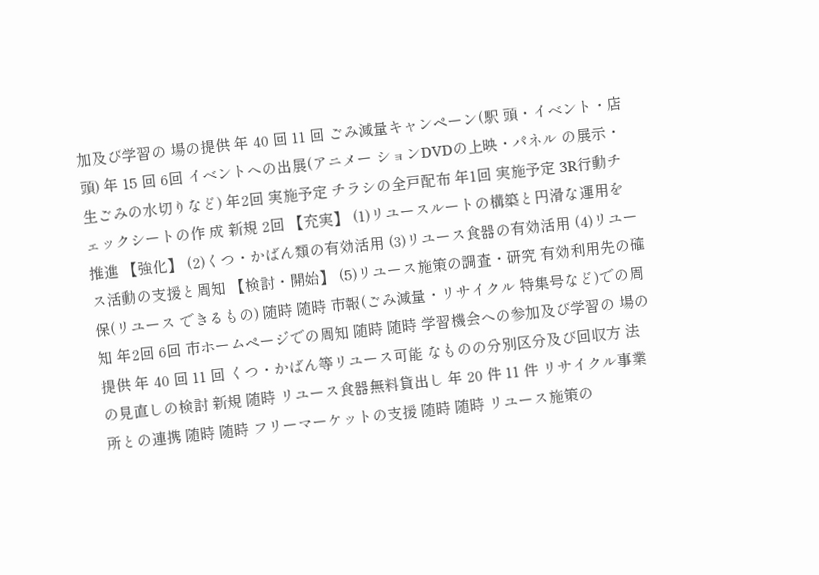加及び学習の 場の提供 年 40 回 11 回 ごみ減量キャンペーン(駅 頭・イベント・店頭) 年 15 回 6回 イベントへの出展(アニメー ションDVDの上映・パネル の展示・生ごみの水切りなど) 年2回 実施予定 チラシの全戸配布 年1回 実施予定 3R行動チェックシートの作 成 新規 2回 【充実】 (1)リユースルートの構築と円滑な運用を 推進 【強化】 (2)くつ・かばん類の有効活用 (3)リユース食器の有効活用 (4)リユース活動の支援と周知 【検討・開始】 (5)リユース施策の調査・研究 有効利用先の確保(リユース できるもの) 随時 随時 市報(ごみ減量・リサイクル 特集号など)での周知 年2回 6回 市ホームページでの周知 随時 随時 学習機会への参加及び学習の 場の提供 年 40 回 11 回 くつ・かばん等リユース可能 なものの分別区分及び回収方 法の見直しの検討 新規 随時 リユース食器無料貸出し 年 20 件 11 件 リサイクル事業所との連携 随時 随時 フリーマーケットの支援 随時 随時 リユース施策の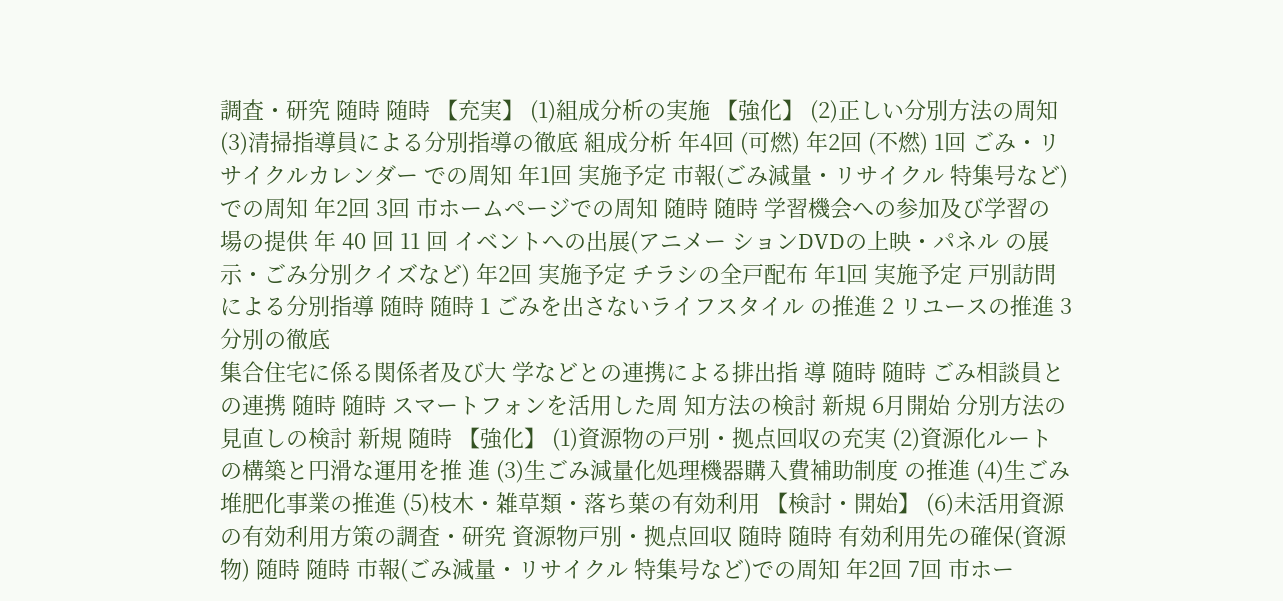調査・研究 随時 随時 【充実】 (1)組成分析の実施 【強化】 (2)正しい分別方法の周知 (3)清掃指導員による分別指導の徹底 組成分析 年4回 (可燃) 年2回 (不燃) 1回 ごみ・リサイクルカレンダー での周知 年1回 実施予定 市報(ごみ減量・リサイクル 特集号など)での周知 年2回 3回 市ホームページでの周知 随時 随時 学習機会への参加及び学習の 場の提供 年 40 回 11 回 イベントへの出展(アニメー ションDVDの上映・パネル の展示・ごみ分別クイズなど) 年2回 実施予定 チラシの全戸配布 年1回 実施予定 戸別訪問による分別指導 随時 随時 1 ごみを出さないライフスタイル の推進 2 リユースの推進 3 分別の徹底
集合住宅に係る関係者及び大 学などとの連携による排出指 導 随時 随時 ごみ相談員との連携 随時 随時 スマートフォンを活用した周 知方法の検討 新規 6月開始 分別方法の見直しの検討 新規 随時 【強化】 (1)資源物の戸別・拠点回収の充実 (2)資源化ルートの構築と円滑な運用を推 進 (3)生ごみ減量化処理機器購入費補助制度 の推進 (4)生ごみ堆肥化事業の推進 (5)枝木・雑草類・落ち葉の有効利用 【検討・開始】 (6)未活用資源の有効利用方策の調査・研究 資源物戸別・拠点回収 随時 随時 有効利用先の確保(資源物) 随時 随時 市報(ごみ減量・リサイクル 特集号など)での周知 年2回 7回 市ホー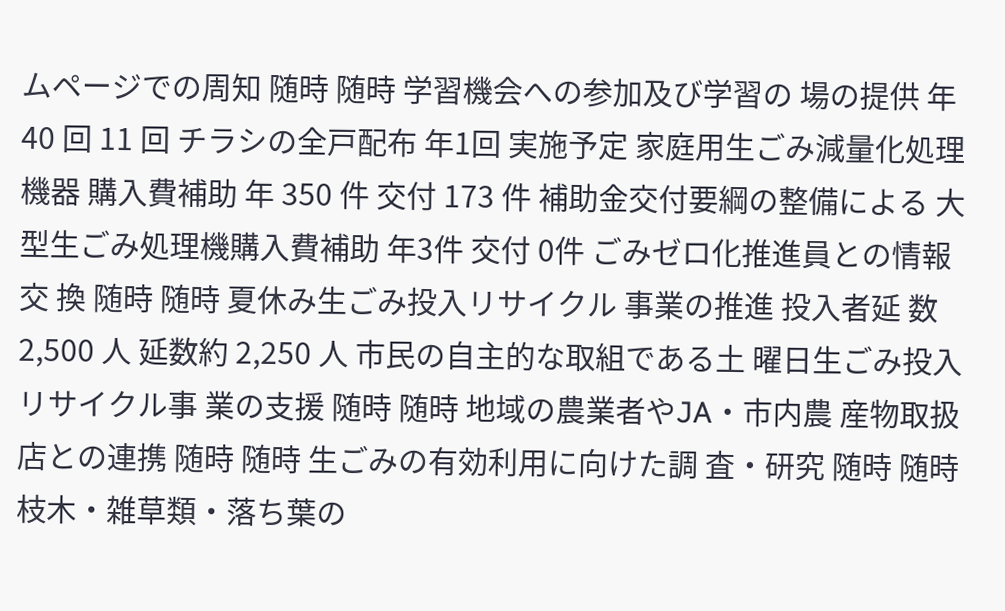ムページでの周知 随時 随時 学習機会への参加及び学習の 場の提供 年 40 回 11 回 チラシの全戸配布 年1回 実施予定 家庭用生ごみ減量化処理機器 購入費補助 年 350 件 交付 173 件 補助金交付要綱の整備による 大型生ごみ処理機購入費補助 年3件 交付 0件 ごみゼロ化推進員との情報交 換 随時 随時 夏休み生ごみ投入リサイクル 事業の推進 投入者延 数 2,500 人 延数約 2,250 人 市民の自主的な取組である土 曜日生ごみ投入リサイクル事 業の支援 随時 随時 地域の農業者やJA・市内農 産物取扱店との連携 随時 随時 生ごみの有効利用に向けた調 査・研究 随時 随時 枝木・雑草類・落ち葉の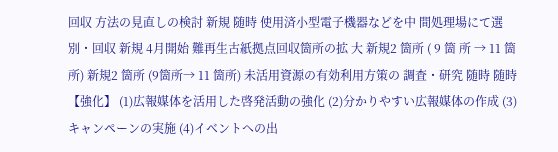回収 方法の見直しの検討 新規 随時 使用済小型電子機器などを中 間処理場にて選別・回収 新規 4月開始 難再生古紙拠点回収箇所の拡 大 新規2 箇所 ( 9 箇 所 → 11 箇所) 新規2 箇所 (9箇所→ 11 箇所) 未活用資源の有効利用方策の 調査・研究 随時 随時 【強化】 (1)広報媒体を活用した啓発活動の強化 (2)分かりやすい広報媒体の作成 (3)キャンペーンの実施 (4)イベントへの出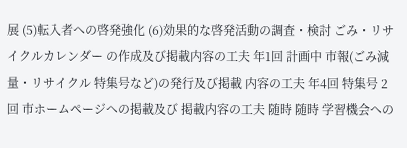展 (5)転入者への啓発強化 (6)効果的な啓発活動の調査・検討 ごみ・リサイクルカレンダー の作成及び掲載内容の工夫 年1回 計画中 市報(ごみ減量・リサイクル 特集号など)の発行及び掲載 内容の工夫 年4回 特集号 2回 市ホームページへの掲載及び 掲載内容の工夫 随時 随時 学習機会への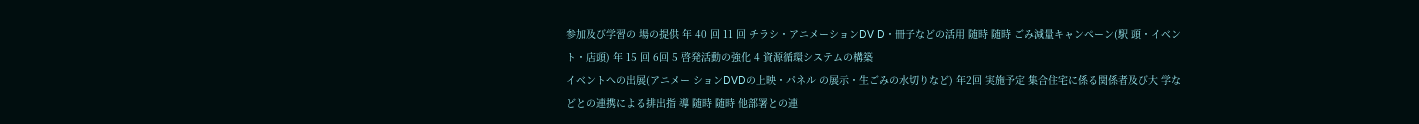参加及び学習の 場の提供 年 40 回 11 回 チラシ・アニメーションDV D・冊子などの活用 随時 随時 ごみ減量キャンペーン(駅 頭・イベント・店頭) 年 15 回 6回 5 啓発活動の強化 4 資源循環システムの構築
イベントへの出展(アニメー ションDVDの上映・パネル の展示・生ごみの水切りなど) 年2回 実施予定 集合住宅に係る関係者及び大 学などとの連携による排出指 導 随時 随時 他部署との連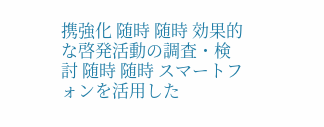携強化 随時 随時 効果的な啓発活動の調査・検 討 随時 随時 スマートフォンを活用した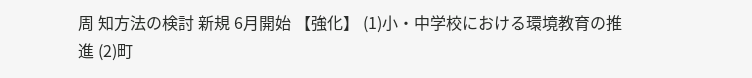周 知方法の検討 新規 6月開始 【強化】 (1)小・中学校における環境教育の推進 (2)町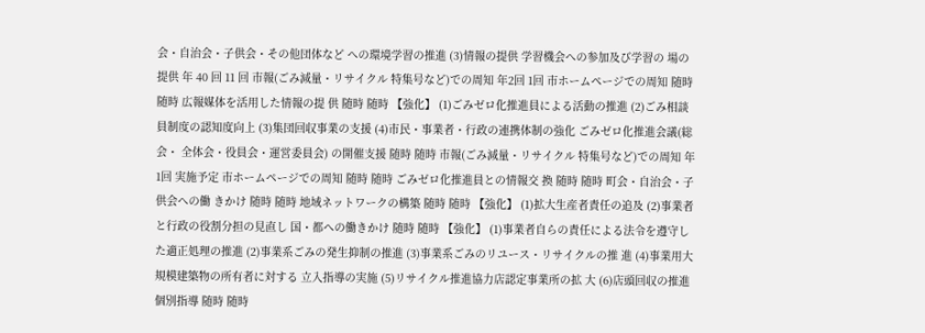会・自治会・子供会・その他団体など への環境学習の推進 (3)情報の提供 学習機会への参加及び学習の 場の提供 年 40 回 11 回 市報(ごみ減量・リサイクル 特集号など)での周知 年2回 1回 市ホームページでの周知 随時 随時 広報媒体を活用した情報の提 供 随時 随時 【強化】 (1)ごみゼロ化推進員による活動の推進 (2)ごみ相談員制度の認知度向上 (3)集団回収事業の支援 (4)市民・事業者・行政の連携体制の強化 ごみゼロ化推進会議(総会・ 全体会・役員会・運営委員会) の開催支援 随時 随時 市報(ごみ減量・リサイクル 特集号など)での周知 年1回 実施予定 市ホームページでの周知 随時 随時 ごみゼロ化推進員との情報交 換 随時 随時 町会・自治会・子供会への働 きかけ 随時 随時 地域ネットワークの構築 随時 随時 【強化】 (1)拡大生産者責任の追及 (2)事業者と行政の役割分担の見直し 国・都への働きかけ 随時 随時 【強化】 (1)事業者自らの責任による法令を遵守し た適正処理の推進 (2)事業系ごみの発生抑制の推進 (3)事業系ごみのリユース・リサイクルの推 進 (4)事業用大規模建築物の所有者に対する 立入指導の実施 (5)リサイクル推進協力店認定事業所の拡 大 (6)店頭回収の推進 個別指導 随時 随時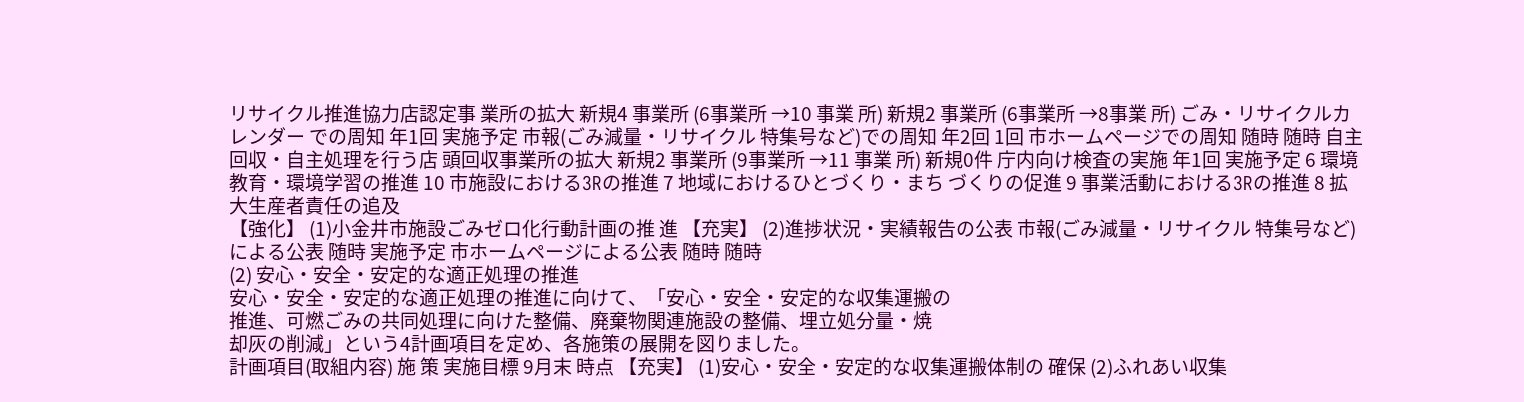リサイクル推進協力店認定事 業所の拡大 新規4 事業所 (6事業所 →10 事業 所) 新規2 事業所 (6事業所 →8事業 所) ごみ・リサイクルカレンダー での周知 年1回 実施予定 市報(ごみ減量・リサイクル 特集号など)での周知 年2回 1回 市ホームページでの周知 随時 随時 自主回収・自主処理を行う店 頭回収事業所の拡大 新規2 事業所 (9事業所 →11 事業 所) 新規0件 庁内向け検査の実施 年1回 実施予定 6 環境教育・環境学習の推進 10 市施設における3Rの推進 7 地域におけるひとづくり・まち づくりの促進 9 事業活動における3Rの推進 8 拡大生産者責任の追及
【強化】 (1)小金井市施設ごみゼロ化行動計画の推 進 【充実】 (2)進捗状況・実績報告の公表 市報(ごみ減量・リサイクル 特集号など)による公表 随時 実施予定 市ホームページによる公表 随時 随時
(2) 安心・安全・安定的な適正処理の推進
安心・安全・安定的な適正処理の推進に向けて、「安心・安全・安定的な収集運搬の
推進、可燃ごみの共同処理に向けた整備、廃棄物関連施設の整備、埋立処分量・焼
却灰の削減」という4計画項目を定め、各施策の展開を図りました。
計画項目(取組内容) 施 策 実施目標 9月末 時点 【充実】 (1)安心・安全・安定的な収集運搬体制の 確保 (2)ふれあい収集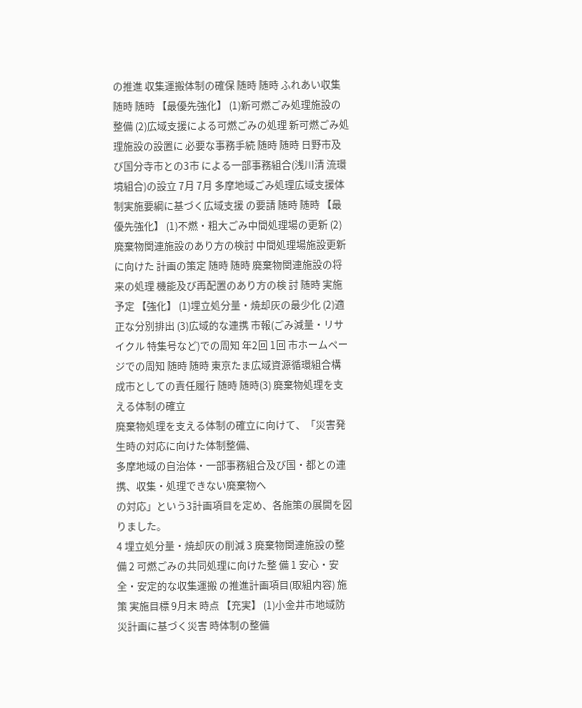の推進 収集運搬体制の確保 随時 随時 ふれあい収集 随時 随時 【最優先強化】 (1)新可燃ごみ処理施設の整備 (2)広域支援による可燃ごみの処理 新可燃ごみ処理施設の設置に 必要な事務手続 随時 随時 日野市及び国分寺市との3市 による一部事務組合(浅川清 流環境組合)の設立 7月 7月 多摩地域ごみ処理広域支援体 制実施要綱に基づく広域支援 の要請 随時 随時 【最優先強化】 (1)不燃・粗大ごみ中間処理場の更新 (2)廃棄物関連施設のあり方の検討 中間処理場施設更新に向けた 計画の策定 随時 随時 廃棄物関連施設の将来の処理 機能及び再配置のあり方の検 討 随時 実施予定 【強化】 (1)埋立処分量・焼却灰の最少化 (2)適正な分別排出 (3)広域的な連携 市報(ごみ減量・リサイクル 特集号など)での周知 年2回 1回 市ホームページでの周知 随時 随時 東京たま広域資源循環組合構 成市としての責任履行 随時 随時(3) 廃棄物処理を支える体制の確立
廃棄物処理を支える体制の確立に向けて、「災害発生時の対応に向けた体制整備、
多摩地域の自治体・一部事務組合及び国・都との連携、収集・処理できない廃棄物へ
の対応」という3計画項目を定め、各施策の展開を図りました。
4 埋立処分量・焼却灰の削減 3 廃棄物関連施設の整備 2 可燃ごみの共同処理に向けた整 備 1 安心・安全・安定的な収集運搬 の推進計画項目(取組内容) 施 策 実施目標 9月末 時点 【充実】 (1)小金井市地域防災計画に基づく災害 時体制の整備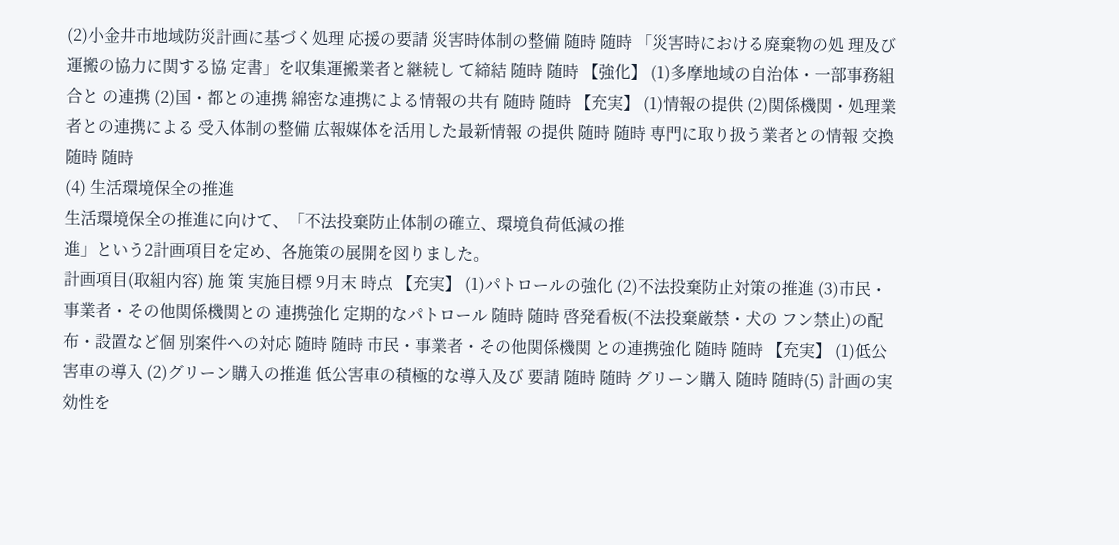(2)小金井市地域防災計画に基づく処理 応援の要請 災害時体制の整備 随時 随時 「災害時における廃棄物の処 理及び運搬の協力に関する協 定書」を収集運搬業者と継続し て締結 随時 随時 【強化】 (1)多摩地域の自治体・一部事務組合と の連携 (2)国・都との連携 綿密な連携による情報の共有 随時 随時 【充実】 (1)情報の提供 (2)関係機関・処理業者との連携による 受入体制の整備 広報媒体を活用した最新情報 の提供 随時 随時 専門に取り扱う業者との情報 交換 随時 随時
(4) 生活環境保全の推進
生活環境保全の推進に向けて、「不法投棄防止体制の確立、環境負荷低減の推
進」という2計画項目を定め、各施策の展開を図りました。
計画項目(取組内容) 施 策 実施目標 9月末 時点 【充実】 (1)パトロールの強化 (2)不法投棄防止対策の推進 (3)市民・事業者・その他関係機関との 連携強化 定期的なパトロール 随時 随時 啓発看板(不法投棄厳禁・犬の フン禁止)の配布・設置など個 別案件への対応 随時 随時 市民・事業者・その他関係機関 との連携強化 随時 随時 【充実】 (1)低公害車の導入 (2)グリーン購入の推進 低公害車の積極的な導入及び 要請 随時 随時 グリーン購入 随時 随時(5) 計画の実効性を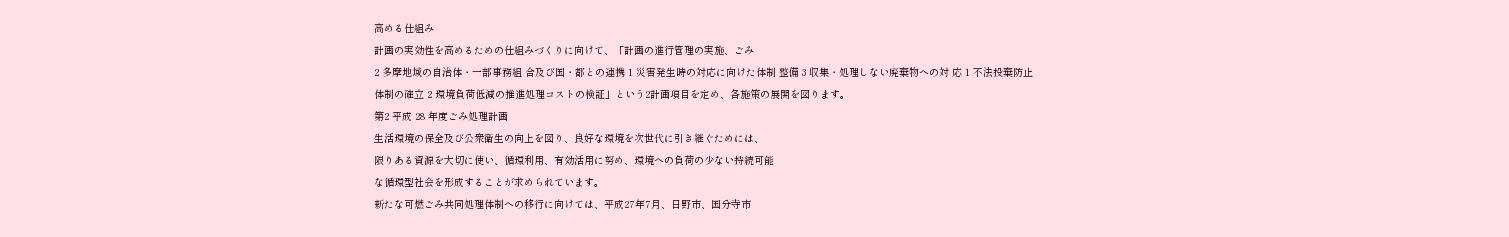高める仕組み
計画の実効性を高めるための仕組みづくりに向けて、「計画の進行管理の実施、ごみ
2 多摩地域の自治体・一部事務組 合及び国・都との連携 1 災害発生時の対応に向けた体制 整備 3 収集・処理しない廃棄物への対 応 1 不法投棄防止体制の確立 2 環境負荷低減の推進処理コストの検証」という2計画項目を定め、各施策の展開を図ります。
第2 平成 28 年度ごみ処理計画
生活環境の保全及び公衆衛生の向上を図り、良好な環境を次世代に引き継ぐためには、
限りある資源を大切に使い、循環利用、有効活用に努め、環境への負荷の少ない持続可能
な循環型社会を形成することが求められています。
新たな可燃ごみ共同処理体制への移行に向けては、平成27年7月、日野市、国分寺市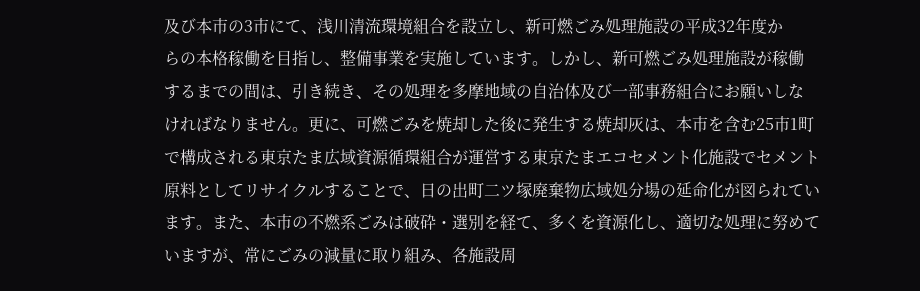及び本市の3市にて、浅川清流環境組合を設立し、新可燃ごみ処理施設の平成32年度か
らの本格稼働を目指し、整備事業を実施しています。しかし、新可燃ごみ処理施設が稼働
するまでの間は、引き続き、その処理を多摩地域の自治体及び一部事務組合にお願いしな
ければなりません。更に、可燃ごみを焼却した後に発生する焼却灰は、本市を含む25市1町
で構成される東京たま広域資源循環組合が運営する東京たまエコセメント化施設でセメント
原料としてリサイクルすることで、日の出町二ツ塚廃棄物広域処分場の延命化が図られてい
ます。また、本市の不燃系ごみは破砕・選別を経て、多くを資源化し、適切な処理に努めて
いますが、常にごみの減量に取り組み、各施設周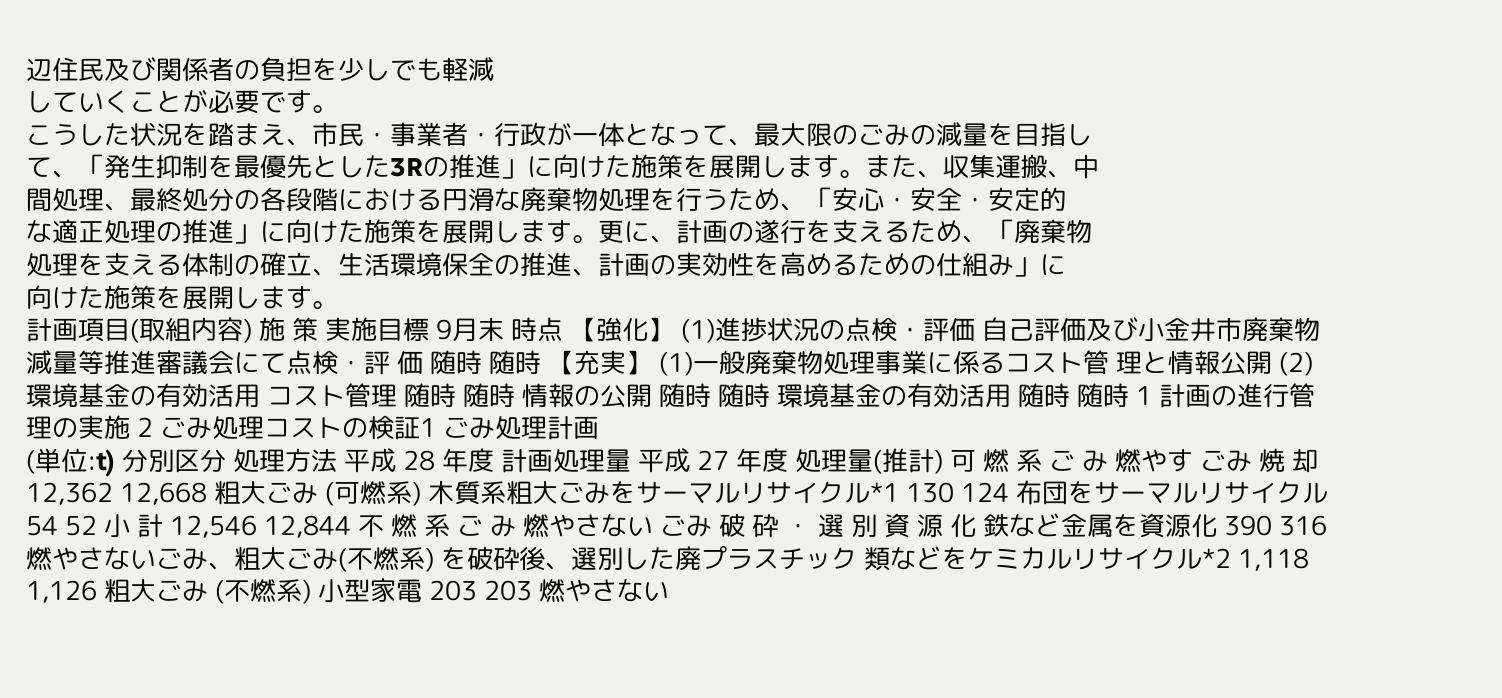辺住民及び関係者の負担を少しでも軽減
していくことが必要です。
こうした状況を踏まえ、市民・事業者・行政が一体となって、最大限のごみの減量を目指し
て、「発生抑制を最優先とした3Rの推進」に向けた施策を展開します。また、収集運搬、中
間処理、最終処分の各段階における円滑な廃棄物処理を行うため、「安心・安全・安定的
な適正処理の推進」に向けた施策を展開します。更に、計画の遂行を支えるため、「廃棄物
処理を支える体制の確立、生活環境保全の推進、計画の実効性を高めるための仕組み」に
向けた施策を展開します。
計画項目(取組内容) 施 策 実施目標 9月末 時点 【強化】 (1)進捗状況の点検・評価 自己評価及び小金井市廃棄物 減量等推進審議会にて点検・評 価 随時 随時 【充実】 (1)一般廃棄物処理事業に係るコスト管 理と情報公開 (2)環境基金の有効活用 コスト管理 随時 随時 情報の公開 随時 随時 環境基金の有効活用 随時 随時 1 計画の進行管理の実施 2 ごみ処理コストの検証1 ごみ処理計画
(単位:t) 分別区分 処理方法 平成 28 年度 計画処理量 平成 27 年度 処理量(推計) 可 燃 系 ご み 燃やす ごみ 焼 却 12,362 12,668 粗大ごみ (可燃系) 木質系粗大ごみをサーマルリサイクル*1 130 124 布団をサーマルリサイクル 54 52 小 計 12,546 12,844 不 燃 系 ご み 燃やさない ごみ 破 砕 ・ 選 別 資 源 化 鉄など金属を資源化 390 316 燃やさないごみ、粗大ごみ(不燃系) を破砕後、選別した廃プラスチック 類などをケミカルリサイクル*2 1,118 1,126 粗大ごみ (不燃系) 小型家電 203 203 燃やさない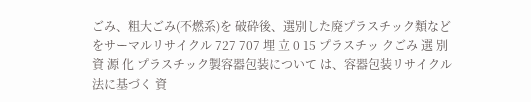ごみ、粗大ごみ(不燃系)を 破砕後、選別した廃プラスチック類など をサーマルリサイクル 727 707 埋 立 0 15 プラスチッ クごみ 選 別 資 源 化 プラスチック製容器包装について は、容器包装リサイクル法に基づく 資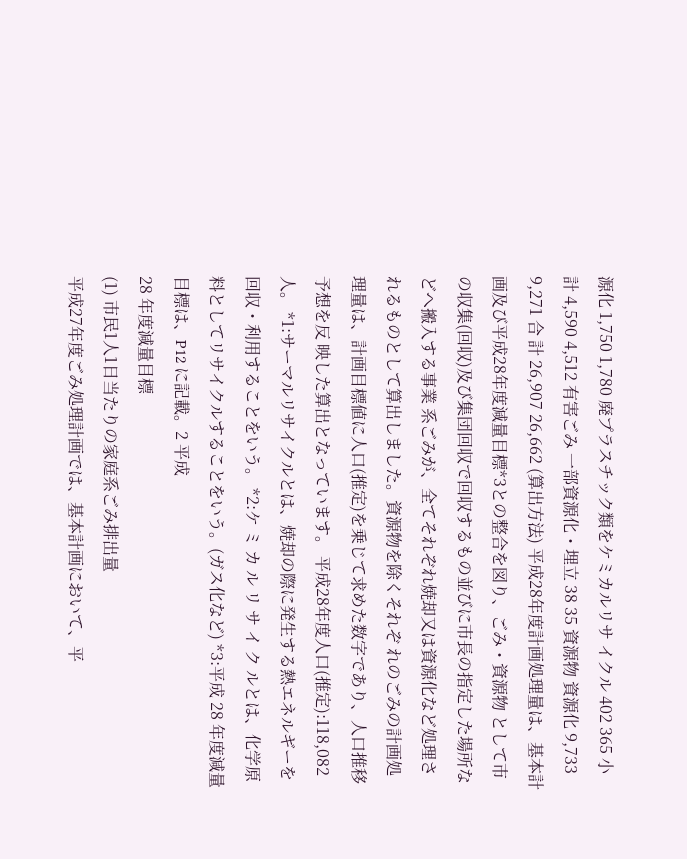源化 1,750 1,780 廃プラスチック類をケミカルリサ イクル 402 365 小 計 4,590 4,512 有害ごみ 一部資源化・埋立 38 35 資源物 資源化 9,733 9,271 合 計 26,907 26,662 (算出方法) 平成28年度計画処理量は、基本計画及び平成28年度減量目標*3との整合を図り、ごみ・資源物 として市の収集(回収)及び集団回収で回収するもの並びに市長の指定した場所などへ搬入する事業 系ごみが、全てそれぞれ焼却又は資源化など処理されるものとして算出しました。資源物を除くそれぞ れのごみの計画処理量は、計画目標値に人口(推定)を乗じて求めた数字であり、人口推移予想を反 映した算出となっています。 平成28年度人口(推定):118,082人。 *1:サーマルリサイクルとは、焼却の際に発生する熱エネルギーを回収・利用することをいう。 *2:ケ ミ カ ル リ サ イ ク ルとは、化学原料としてリサイクルすることをいう。(ガス化など) *3:平成 28 年度減量目標は、P12 に記載。2 平成
28 年度減量目標
(1) 市民1人1日当たりの家庭系ごみ排出量
平成27年度ごみ処理計画では、基本計画において、平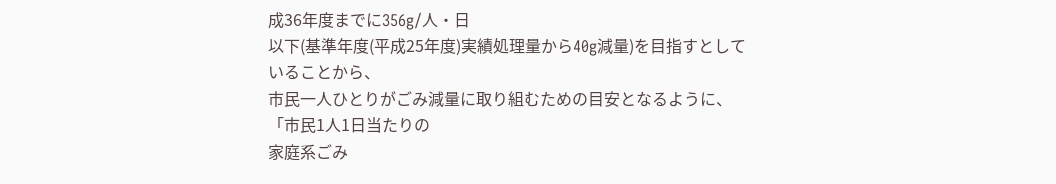成36年度までに356g/人・日
以下(基準年度(平成25年度)実績処理量から40g減量)を目指すとしていることから、
市民一人ひとりがごみ減量に取り組むための目安となるように、「市民1人1日当たりの
家庭系ごみ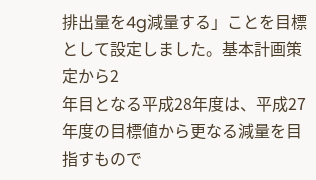排出量を4g減量する」ことを目標として設定しました。基本計画策定から2
年目となる平成28年度は、平成27年度の目標値から更なる減量を目指すもので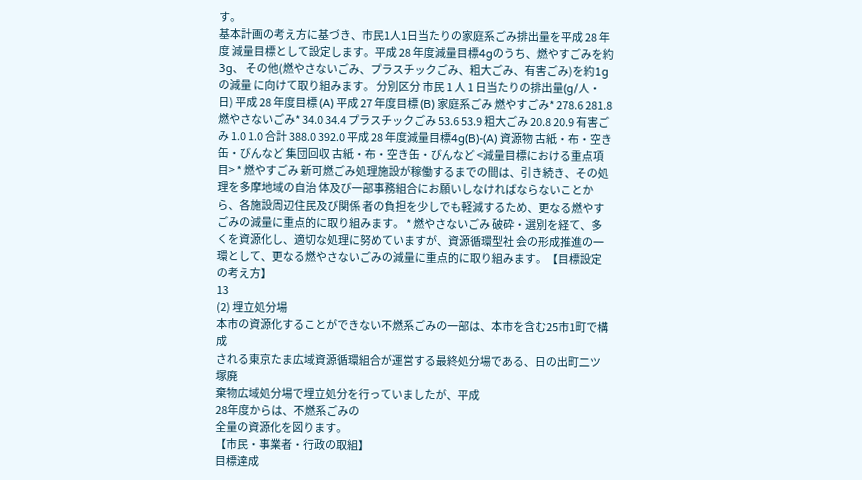す。
基本計画の考え方に基づき、市民1人1日当たりの家庭系ごみ排出量を平成 28 年度 減量目標として設定します。平成 28 年度減量目標4gのうち、燃やすごみを約3g、 その他(燃やさないごみ、プラスチックごみ、粗大ごみ、有害ごみ)を約1gの減量 に向けて取り組みます。 分別区分 市民 1 人 1 日当たりの排出量(g/人・日) 平成 28 年度目標 (A) 平成 27 年度目標 (B) 家庭系ごみ 燃やすごみ* 278.6 281.8 燃やさないごみ* 34.0 34.4 プラスチックごみ 53.6 53.9 粗大ごみ 20.8 20.9 有害ごみ 1.0 1.0 合計 388.0 392.0 平成 28 年度減量目標4g(B)-(A) 資源物 古紙・布・空き缶・びんなど 集団回収 古紙・布・空き缶・びんなど <減量目標における重点項目> * 燃やすごみ 新可燃ごみ処理施設が稼働するまでの間は、引き続き、その処理を多摩地域の自治 体及び一部事務組合にお願いしなければならないことから、各施設周辺住民及び関係 者の負担を少しでも軽減するため、更なる燃やすごみの減量に重点的に取り組みます。 * 燃やさないごみ 破砕・選別を経て、多くを資源化し、適切な処理に努めていますが、資源循環型社 会の形成推進の一環として、更なる燃やさないごみの減量に重点的に取り組みます。【目標設定の考え方】
13
(2) 埋立処分場
本市の資源化することができない不燃系ごみの一部は、本市を含む25市1町で構成
される東京たま広域資源循環組合が運営する最終処分場である、日の出町二ツ塚廃
棄物広域処分場で埋立処分を行っていましたが、平成
28年度からは、不燃系ごみの
全量の資源化を図ります。
【市民・事業者・行政の取組】
目標達成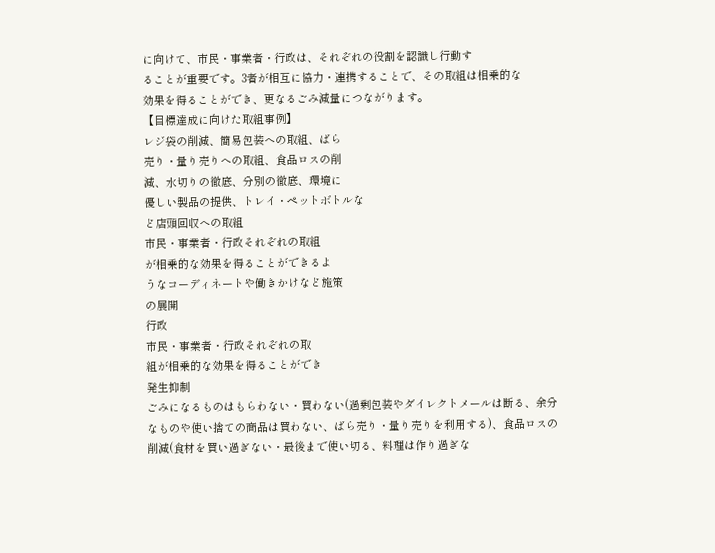に向けて、市民・事業者・行政は、それぞれの役割を認識し行動す
ることが重要です。3者が相互に協力・連携することで、その取組は相乗的な
効果を得ることができ、更なるごみ減量につながります。
【目標達成に向けた取組事例】
レジ袋の削減、簡易包装への取組、ばら
売り・量り売りへの取組、食品ロスの削
減、水切りの徹底、分別の徹底、環境に
優しい製品の提供、トレイ・ペットボトルな
ど店頭回収への取組
市民・事業者・行政それぞれの取組
が相乗的な効果を得ることができるよ
うなコーディネートや働きかけなど施策
の展開
行政
市民・事業者・行政それぞれの取
組が相乗的な効果を得ることができ
発生抑制
ごみになるものはもらわない・買わない(過剰包装やダイレクトメールは断る、余分
なものや使い捨ての商品は買わない、ばら売り・量り売りを利用する)、食品ロスの
削減(食材を買い過ぎない・最後まで使い切る、料理は作り過ぎな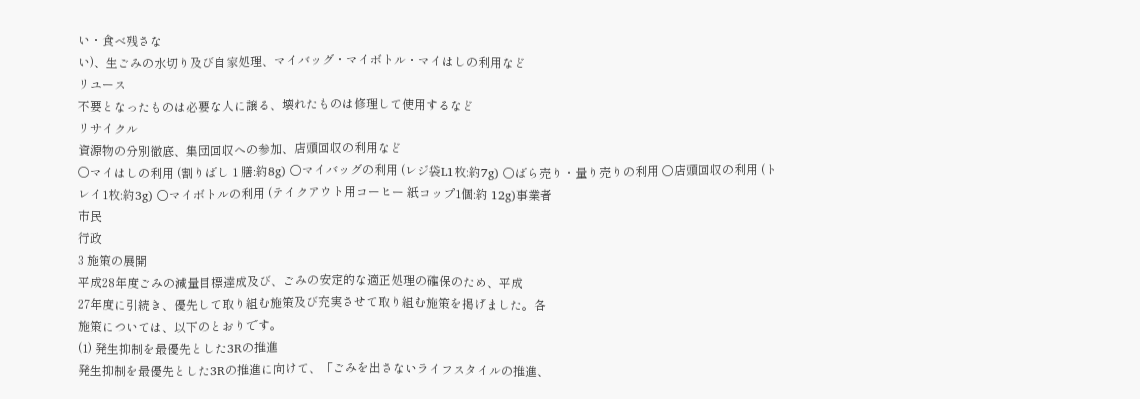い・食べ残さな
い)、生ごみの水切り及び自家処理、マイバッグ・マイボトル・マイはしの利用など
リユース
不要となったものは必要な人に譲る、壊れたものは修理して使用するなど
リサイクル
資源物の分別徹底、集団回収への参加、店頭回収の利用など
○マイはしの利用 (割りばし 1 膳:約8g) ○マイバッグの利用 (レジ袋L1枚:約7g) ○ばら売り・量り売りの利用 ○店頭回収の利用 (トレイ1枚:約3g) ○マイボトルの利用 (テイクアウト用コーヒー 紙コップ1個:約 12g)事業者
市民
行政
3 施策の展開
平成28年度ごみの減量目標達成及び、ごみの安定的な適正処理の確保のため、平成
27年度に引続き、優先して取り組む施策及び充実させて取り組む施策を掲げました。各
施策については、以下のとおりです。
(1) 発生抑制を最優先とした3Rの推進
発生抑制を最優先とした3Rの推進に向けて、「ごみを出さないライフスタイルの推進、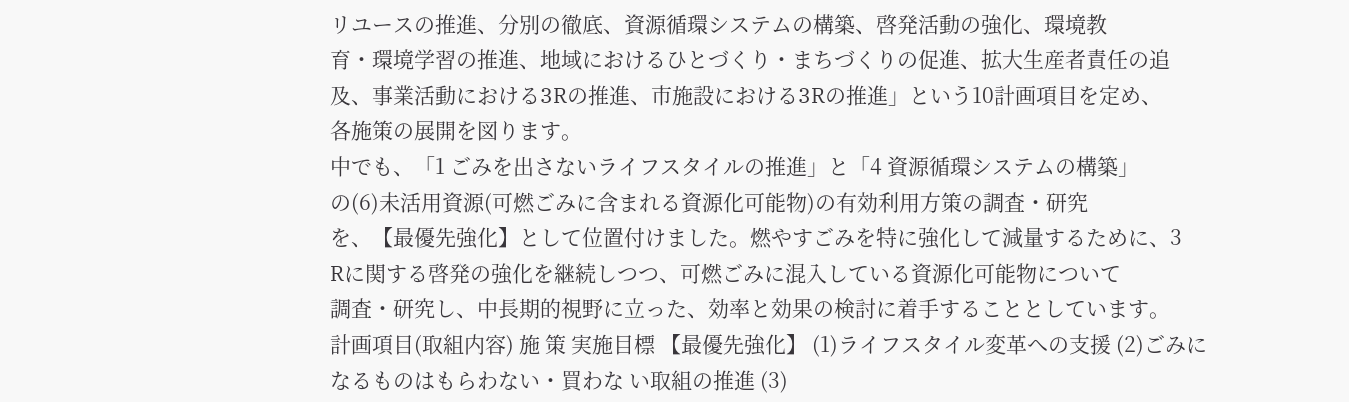リユースの推進、分別の徹底、資源循環システムの構築、啓発活動の強化、環境教
育・環境学習の推進、地域におけるひとづくり・まちづくりの促進、拡大生産者責任の追
及、事業活動における3Rの推進、市施設における3Rの推進」という10計画項目を定め、
各施策の展開を図ります。
中でも、「1 ごみを出さないライフスタイルの推進」と「4 資源循環システムの構築」
の(6)未活用資源(可燃ごみに含まれる資源化可能物)の有効利用方策の調査・研究
を、【最優先強化】として位置付けました。燃やすごみを特に強化して減量するために、3
Rに関する啓発の強化を継続しつつ、可燃ごみに混入している資源化可能物について
調査・研究し、中長期的視野に立った、効率と効果の検討に着手することとしています。
計画項目(取組内容) 施 策 実施目標 【最優先強化】 (1)ライフスタイル変革への支援 (2)ごみになるものはもらわない・買わな い取組の推進 (3)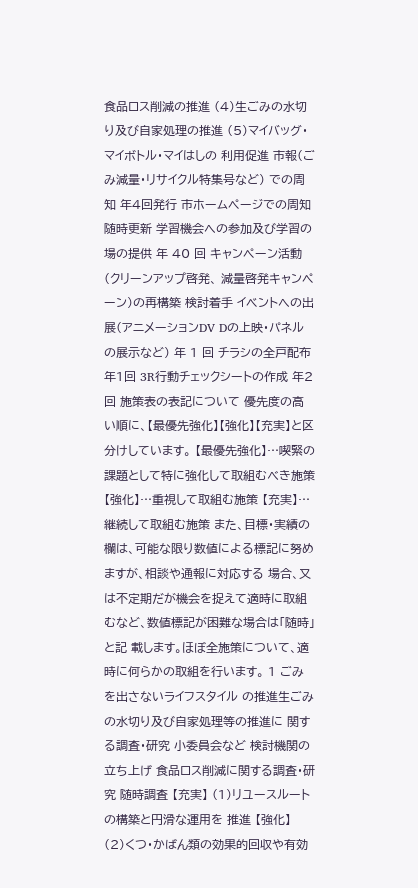食品ロス削減の推進 (4)生ごみの水切り及び自家処理の推進 (5)マイバッグ・マイボトル・マイはしの 利用促進 市報(ごみ減量・リサイクル特集号など) での周知 年4回発行 市ホームページでの周知 随時更新 学習機会への参加及び学習の場の提供 年 40 回 キャンペーン活動(クリーンアップ啓発、 減量啓発キャンペーン)の再構築 検討着手 イベントへの出展(アニメーションDV Dの上映・パネルの展示など) 年 1 回 チラシの全戸配布 年1回 3R行動チェックシートの作成 年2回 施策表の表記について 優先度の高い順に、【最優先強化】【強化】【充実】と区分けしています。 【最優先強化】…喫緊の課題として特に強化して取組むべき施策 【強化】…重視して取組む施策 【充実】…継続して取組む施策 また、目標・実績の欄は、可能な限り数値による標記に努めますが、相談や通報に対応する 場合、又は不定期だが機会を捉えて適時に取組むなど、数値標記が困難な場合は「随時」と記 載します。ほぼ全施策について、適時に何らかの取組を行います。 1 ごみを出さないライフスタイル の推進生ごみの水切り及び自家処理等の推進に 関する調査・研究 小委員会など 検討機関の 立ち上げ 食品ロス削減に関する調査・研究 随時調査 【充実】 (1)リユースルートの構築と円滑な運用を 推進 【強化】 (2)くつ・かばん類の効果的回収や有効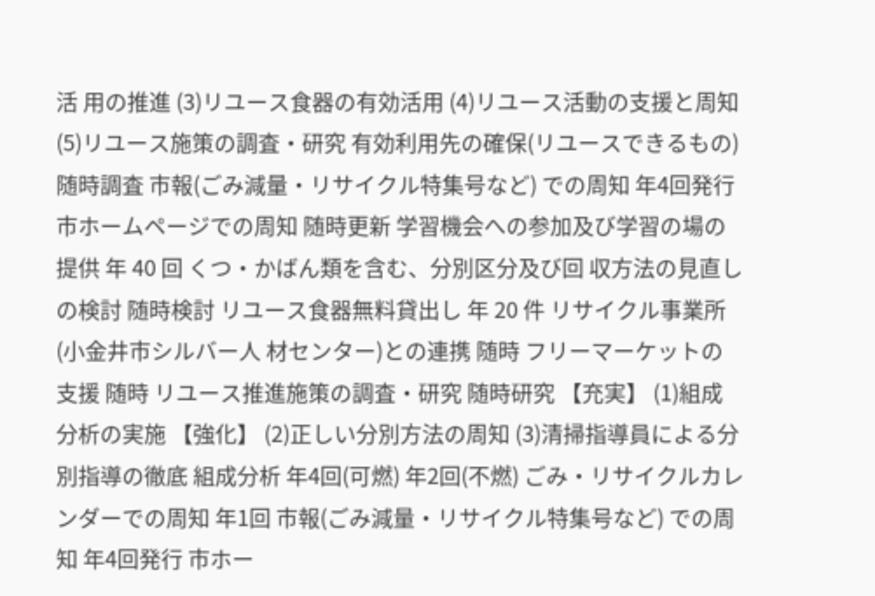活 用の推進 (3)リユース食器の有効活用 (4)リユース活動の支援と周知 (5)リユース施策の調査・研究 有効利用先の確保(リユースできるもの) 随時調査 市報(ごみ減量・リサイクル特集号など) での周知 年4回発行 市ホームページでの周知 随時更新 学習機会への参加及び学習の場の提供 年 40 回 くつ・かばん類を含む、分別区分及び回 収方法の見直しの検討 随時検討 リユース食器無料貸出し 年 20 件 リサイクル事業所(小金井市シルバー人 材センター)との連携 随時 フリーマーケットの支援 随時 リユース推進施策の調査・研究 随時研究 【充実】 (1)組成分析の実施 【強化】 (2)正しい分別方法の周知 (3)清掃指導員による分別指導の徹底 組成分析 年4回(可燃) 年2回(不燃) ごみ・リサイクルカレンダーでの周知 年1回 市報(ごみ減量・リサイクル特集号など) での周知 年4回発行 市ホー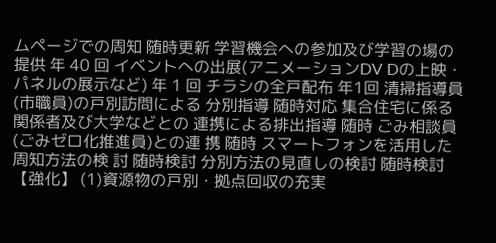ムページでの周知 随時更新 学習機会への参加及び学習の場の提供 年 40 回 イベントへの出展(アニメーションDV Dの上映・パネルの展示など) 年 1 回 チラシの全戸配布 年1回 清掃指導員(市職員)の戸別訪問による 分別指導 随時対応 集合住宅に係る関係者及び大学などとの 連携による排出指導 随時 ごみ相談員(ごみゼロ化推進員)との連 携 随時 スマートフォンを活用した周知方法の検 討 随時検討 分別方法の見直しの検討 随時検討 【強化】 (1)資源物の戸別・拠点回収の充実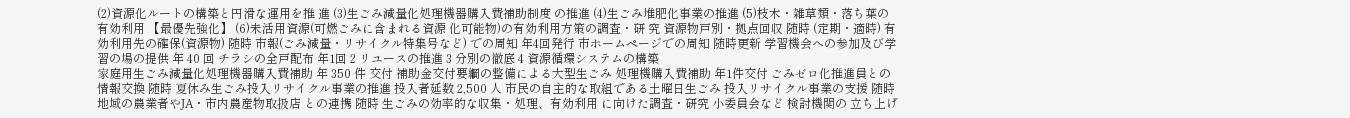(2)資源化ルートの構築と円滑な運用を推 進 (3)生ごみ減量化処理機器購入費補助制度 の推進 (4)生ごみ堆肥化事業の推進 (5)枝木・雑草類・落ち葉の有効利用 【最優先強化】 (6)未活用資源(可燃ごみに含まれる資源 化可能物)の有効利用方策の調査・研 究 資源物戸別・拠点回収 随時 (定期・適時) 有効利用先の確保(資源物) 随時 市報(ごみ減量・リサイクル特集号など) での周知 年4回発行 市ホームページでの周知 随時更新 学習機会への参加及び学習の場の提供 年 40 回 チラシの全戸配布 年1回 2 リユースの推進 3 分別の徹底 4 資源循環システムの構築
家庭用生ごみ減量化処理機器購入費補助 年 350 件 交付 補助金交付要綱の整備による大型生ごみ 処理機購入費補助 年1件交付 ごみゼロ化推進員との情報交換 随時 夏休み生ごみ投入リサイクル事業の推進 投入者延数 2,500 人 市民の自主的な取組である土曜日生ごみ 投入リサイクル事業の支援 随時 地域の農業者やJA・市内農産物取扱店 との連携 随時 生ごみの効率的な収集・処理、有効利用 に向けた調査・研究 小委員会など 検討機関の 立ち上げ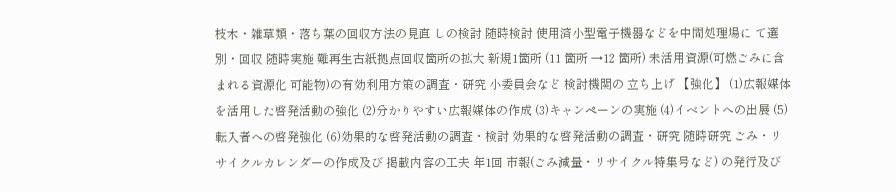枝木・雑草類・落ち葉の回収方法の見直 しの検討 随時検討 使用済小型電子機器などを中間処理場に て選別・回収 随時実施 難再生古紙拠点回収箇所の拡大 新規1箇所 (11 箇所 →12 箇所) 未活用資源(可燃ごみに含まれる資源化 可能物)の有効利用方策の調査・研究 小委員会など 検討機関の 立ち上げ 【強化】 (1)広報媒体を活用した啓発活動の強化 (2)分かりやすい広報媒体の作成 (3)キャンペーンの実施 (4)イベントへの出展 (5)転入者への啓発強化 (6)効果的な啓発活動の調査・検討 効果的な啓発活動の調査・研究 随時研究 ごみ・リサイクルカレンダーの作成及び 掲載内容の工夫 年1回 市報(ごみ減量・リサイクル特集号など) の発行及び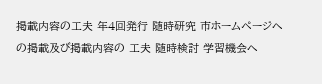掲載内容の工夫 年4回発行 随時研究 市ホームページへの掲載及び掲載内容の 工夫 随時検討 学習機会へ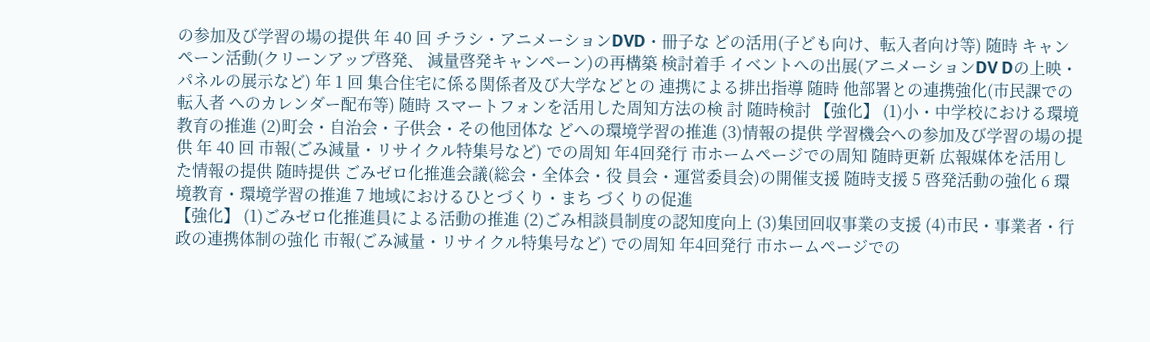の参加及び学習の場の提供 年 40 回 チラシ・アニメーションDVD・冊子な どの活用(子ども向け、転入者向け等) 随時 キャンペーン活動(クリーンアップ啓発、 減量啓発キャンペーン)の再構築 検討着手 イベントへの出展(アニメーションDV Dの上映・パネルの展示など) 年 1 回 集合住宅に係る関係者及び大学などとの 連携による排出指導 随時 他部署との連携強化(市民課での転入者 へのカレンダー配布等) 随時 スマートフォンを活用した周知方法の検 討 随時検討 【強化】 (1)小・中学校における環境教育の推進 (2)町会・自治会・子供会・その他団体な どへの環境学習の推進 (3)情報の提供 学習機会への参加及び学習の場の提供 年 40 回 市報(ごみ減量・リサイクル特集号など) での周知 年4回発行 市ホームページでの周知 随時更新 広報媒体を活用した情報の提供 随時提供 ごみゼロ化推進会議(総会・全体会・役 員会・運営委員会)の開催支援 随時支援 5 啓発活動の強化 6 環境教育・環境学習の推進 7 地域におけるひとづくり・まち づくりの促進
【強化】 (1)ごみゼロ化推進員による活動の推進 (2)ごみ相談員制度の認知度向上 (3)集団回収事業の支援 (4)市民・事業者・行政の連携体制の強化 市報(ごみ減量・リサイクル特集号など) での周知 年4回発行 市ホームページでの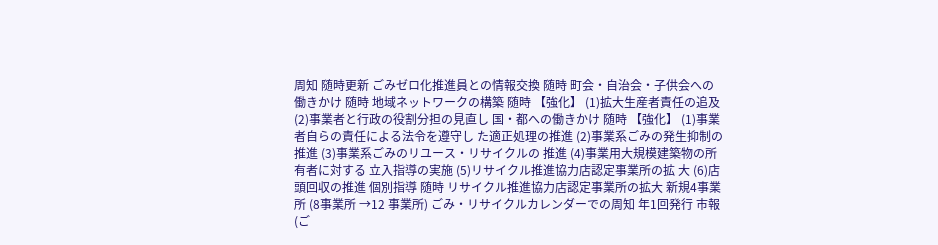周知 随時更新 ごみゼロ化推進員との情報交換 随時 町会・自治会・子供会への働きかけ 随時 地域ネットワークの構築 随時 【強化】 (1)拡大生産者責任の追及 (2)事業者と行政の役割分担の見直し 国・都への働きかけ 随時 【強化】 (1)事業者自らの責任による法令を遵守し た適正処理の推進 (2)事業系ごみの発生抑制の推進 (3)事業系ごみのリユース・リサイクルの 推進 (4)事業用大規模建築物の所有者に対する 立入指導の実施 (5)リサイクル推進協力店認定事業所の拡 大 (6)店頭回収の推進 個別指導 随時 リサイクル推進協力店認定事業所の拡大 新規4事業所 (8事業所 →12 事業所) ごみ・リサイクルカレンダーでの周知 年1回発行 市報(ご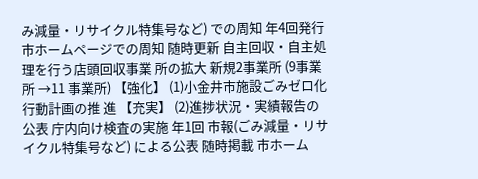み減量・リサイクル特集号など) での周知 年4回発行 市ホームページでの周知 随時更新 自主回収・自主処理を行う店頭回収事業 所の拡大 新規2事業所 (9事業所 →11 事業所) 【強化】 (1)小金井市施設ごみゼロ化行動計画の推 進 【充実】 (2)進捗状況・実績報告の公表 庁内向け検査の実施 年1回 市報(ごみ減量・リサイクル特集号など) による公表 随時掲載 市ホーム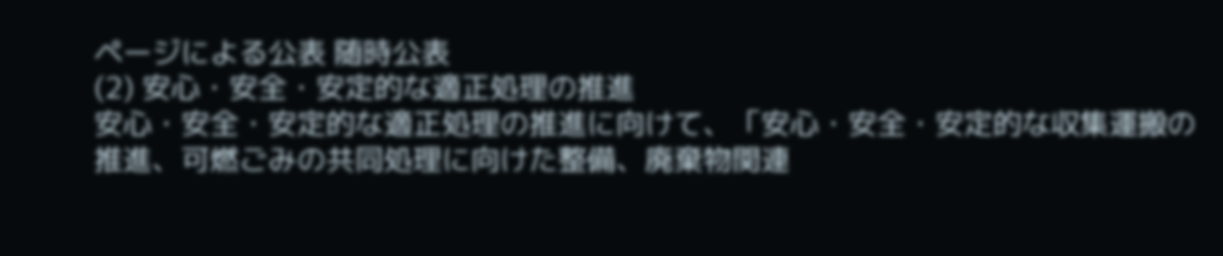ページによる公表 随時公表
(2) 安心・安全・安定的な適正処理の推進
安心・安全・安定的な適正処理の推進に向けて、「安心・安全・安定的な収集運搬の
推進、可燃ごみの共同処理に向けた整備、廃棄物関連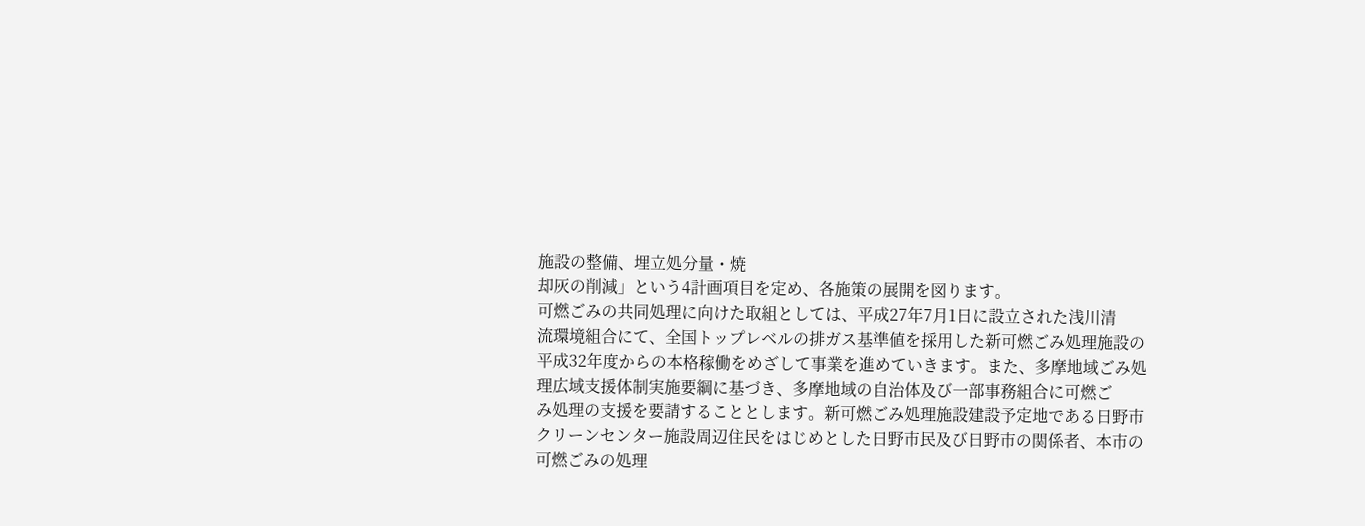施設の整備、埋立処分量・焼
却灰の削減」という4計画項目を定め、各施策の展開を図ります。
可燃ごみの共同処理に向けた取組としては、平成27年7月1日に設立された浅川清
流環境組合にて、全国トップレベルの排ガス基準値を採用した新可燃ごみ処理施設の
平成32年度からの本格稼働をめざして事業を進めていきます。また、多摩地域ごみ処
理広域支援体制実施要綱に基づき、多摩地域の自治体及び一部事務組合に可燃ご
み処理の支援を要請することとします。新可燃ごみ処理施設建設予定地である日野市
クリーンセンター施設周辺住民をはじめとした日野市民及び日野市の関係者、本市の
可燃ごみの処理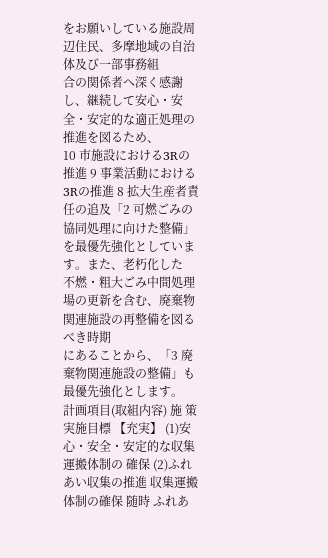をお願いしている施設周辺住民、多摩地域の自治体及び一部事務組
合の関係者へ深く感謝し、継続して安心・安全・安定的な適正処理の推進を図るため、
10 市施設における3Rの推進 9 事業活動における3Rの推進 8 拡大生産者責任の追及「2 可燃ごみの協同処理に向けた整備」を最優先強化としています。また、老朽化した
不燃・粗大ごみ中間処理場の更新を含む、廃棄物関連施設の再整備を図るべき時期
にあることから、「3 廃棄物関連施設の整備」も最優先強化とします。
計画項目(取組内容) 施 策 実施目標 【充実】 (1)安心・安全・安定的な収集運搬体制の 確保 (2)ふれあい収集の推進 収集運搬体制の確保 随時 ふれあ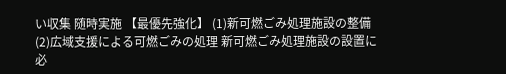い収集 随時実施 【最優先強化】 (1)新可燃ごみ処理施設の整備 (2)広域支援による可燃ごみの処理 新可燃ごみ処理施設の設置に必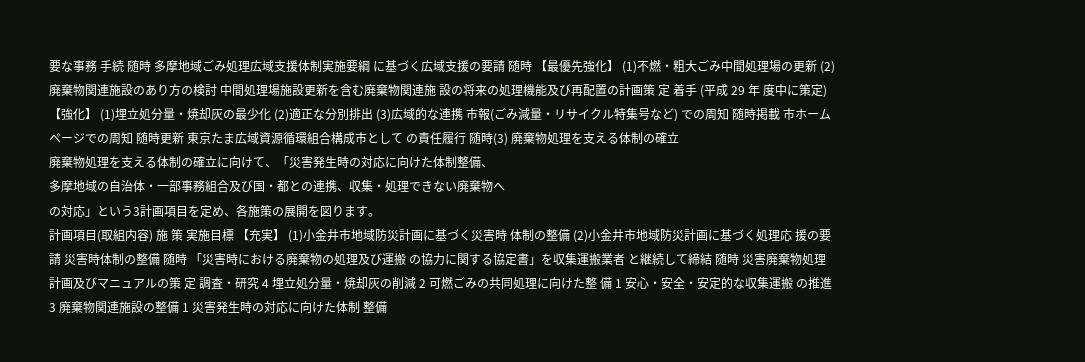要な事務 手続 随時 多摩地域ごみ処理広域支援体制実施要綱 に基づく広域支援の要請 随時 【最優先強化】 (1)不燃・粗大ごみ中間処理場の更新 (2)廃棄物関連施設のあり方の検討 中間処理場施設更新を含む廃棄物関連施 設の将来の処理機能及び再配置の計画策 定 着手 (平成 29 年 度中に策定) 【強化】 (1)埋立処分量・焼却灰の最少化 (2)適正な分別排出 (3)広域的な連携 市報(ごみ減量・リサイクル特集号など) での周知 随時掲載 市ホームページでの周知 随時更新 東京たま広域資源循環組合構成市として の責任履行 随時(3) 廃棄物処理を支える体制の確立
廃棄物処理を支える体制の確立に向けて、「災害発生時の対応に向けた体制整備、
多摩地域の自治体・一部事務組合及び国・都との連携、収集・処理できない廃棄物へ
の対応」という3計画項目を定め、各施策の展開を図ります。
計画項目(取組内容) 施 策 実施目標 【充実】 (1)小金井市地域防災計画に基づく災害時 体制の整備 (2)小金井市地域防災計画に基づく処理応 援の要請 災害時体制の整備 随時 「災害時における廃棄物の処理及び運搬 の協力に関する協定書」を収集運搬業者 と継続して締結 随時 災害廃棄物処理計画及びマニュアルの策 定 調査・研究 4 埋立処分量・焼却灰の削減 2 可燃ごみの共同処理に向けた整 備 1 安心・安全・安定的な収集運搬 の推進 3 廃棄物関連施設の整備 1 災害発生時の対応に向けた体制 整備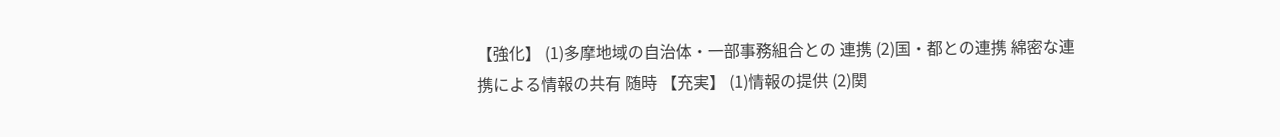【強化】 (1)多摩地域の自治体・一部事務組合との 連携 (2)国・都との連携 綿密な連携による情報の共有 随時 【充実】 (1)情報の提供 (2)関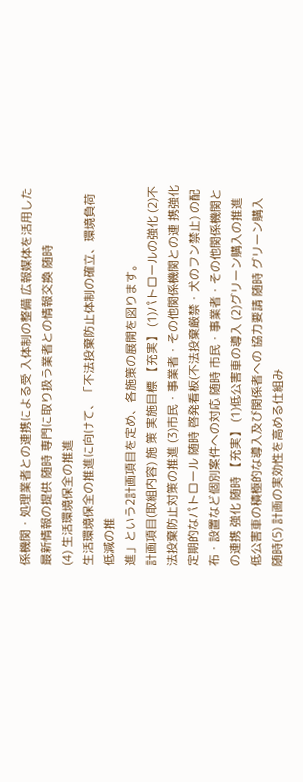係機関・処理業者との連携による受 入体制の整備 広報媒体を活用した最新情報の提供 随時 専門に取り扱う業者との情報交換 随時
(4) 生活環境保全の推進
生活環境保全の推進に向けて、「不法投棄防止体制の確立、環境負荷低減の推
進」という2計画項目を定め、各施策の展開を図ります。
計画項目(取組内容) 施 策 実施目標 【充実】 (1)パトロールの強化 (2)不法投棄防止対策の推進 (3)市民・事業者・その他関係機関との連 携強化 定期的なパトロール 随時 啓発看板(不法投棄厳禁・犬のフン禁止) の配布・設置など個別案件への対応 随時 市民・事業者・その他関係機関との連携 強化 随時 【充実】 (1)低公害車の導入 (2)グリーン購入の推進 低公害車の積極的な導入及び関係者への 協力要請 随時 グリーン購入 随時(5) 計画の実効性を高める仕組み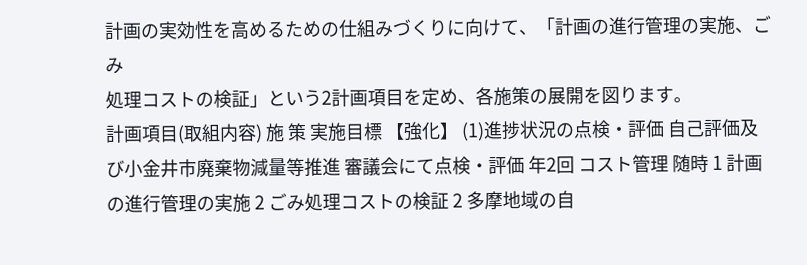計画の実効性を高めるための仕組みづくりに向けて、「計画の進行管理の実施、ごみ
処理コストの検証」という2計画項目を定め、各施策の展開を図ります。
計画項目(取組内容) 施 策 実施目標 【強化】 (1)進捗状況の点検・評価 自己評価及び小金井市廃棄物減量等推進 審議会にて点検・評価 年2回 コスト管理 随時 1 計画の進行管理の実施 2 ごみ処理コストの検証 2 多摩地域の自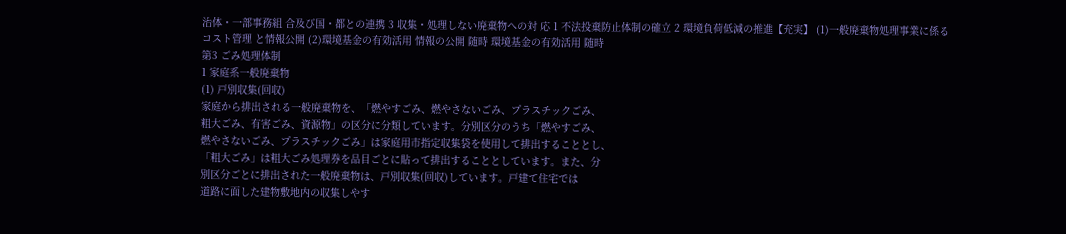治体・一部事務組 合及び国・都との連携 3 収集・処理しない廃棄物への対 応 1 不法投棄防止体制の確立 2 環境負荷低減の推進【充実】 (1)一般廃棄物処理事業に係るコスト管理 と情報公開 (2)環境基金の有効活用 情報の公開 随時 環境基金の有効活用 随時
第3 ごみ処理体制
1 家庭系一般廃棄物
(1) 戸別収集(回収)
家庭から排出される一般廃棄物を、「燃やすごみ、燃やさないごみ、プラスチックごみ、
粗大ごみ、有害ごみ、資源物」の区分に分類しています。分別区分のうち「燃やすごみ、
燃やさないごみ、プラスチックごみ」は家庭用市指定収集袋を使用して排出することとし、
「粗大ごみ」は粗大ごみ処理券を品目ごとに貼って排出することとしています。また、分
別区分ごとに排出された一般廃棄物は、戸別収集(回収)しています。戸建て住宅では
道路に面した建物敷地内の収集しやす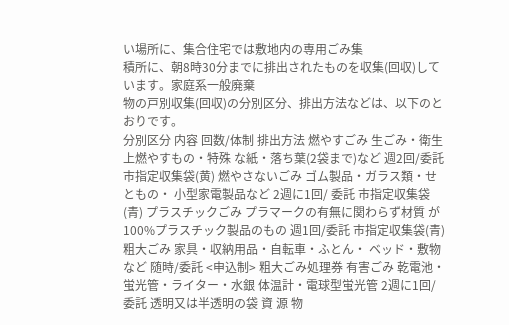い場所に、集合住宅では敷地内の専用ごみ集
積所に、朝8時30分までに排出されたものを収集(回収)しています。家庭系一般廃棄
物の戸別収集(回収)の分別区分、排出方法などは、以下のとおりです。
分別区分 内容 回数/体制 排出方法 燃やすごみ 生ごみ・衛生上燃やすもの・特殊 な紙・落ち葉(2袋まで)など 週2回/委託 市指定収集袋(黄) 燃やさないごみ ゴム製品・ガラス類・せともの・ 小型家電製品など 2週に1回/ 委託 市指定収集袋(青) プラスチックごみ プラマークの有無に関わらず材質 が 100%プラスチック製品のもの 週1回/委託 市指定収集袋(青) 粗大ごみ 家具・収納用品・自転車・ふとん・ ベッド・敷物など 随時/委託 <申込制> 粗大ごみ処理券 有害ごみ 乾電池・蛍光管・ライター・水銀 体温計・電球型蛍光管 2週に1回/ 委託 透明又は半透明の袋 資 源 物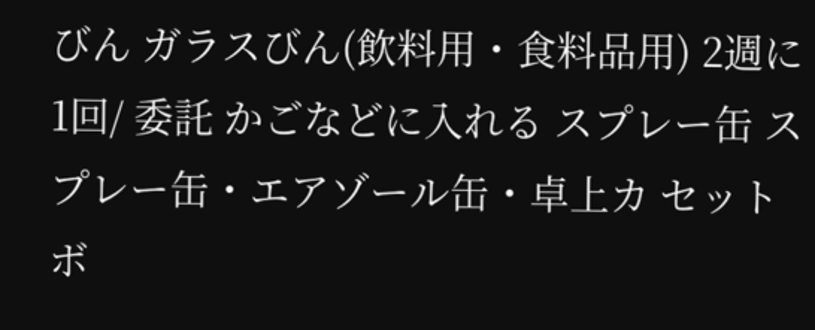びん ガラスびん(飲料用・食料品用) 2週に1回/ 委託 かごなどに入れる スプレー缶 スプレー缶・エアゾール缶・卓上カ セットボ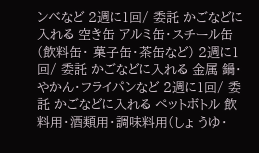ンベなど 2週に1回/ 委託 かごなどに入れる 空き缶 アルミ缶・スチール缶(飲料缶・ 菓子缶・茶缶など) 2週に1回/ 委託 かごなどに入れる 金属 鍋・やかん・フライパンなど 2週に1回/ 委託 かごなどに入れる ペットボトル 飲料用・酒類用・調味料用(しょ うゆ・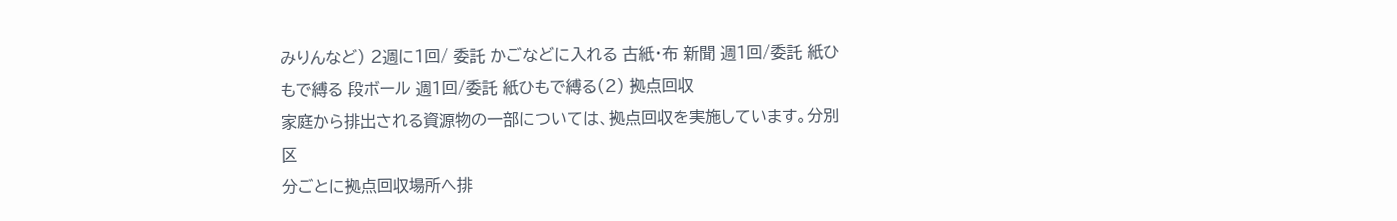みりんなど) 2週に1回/ 委託 かごなどに入れる 古紙・布 新聞 週1回/委託 紙ひもで縛る 段ボール 週1回/委託 紙ひもで縛る(2) 拠点回収
家庭から排出される資源物の一部については、拠点回収を実施しています。分別区
分ごとに拠点回収場所へ排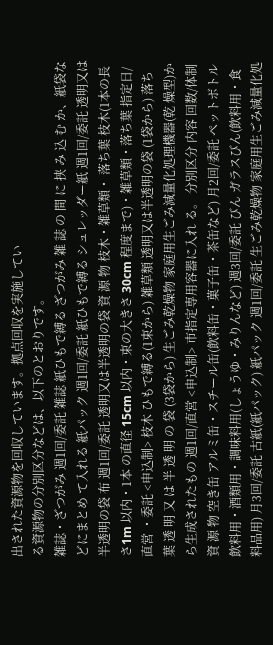出された資源物を回収しています。拠点回収を実施してい
る資源物の分別区分などは、以下のとおりです。
雑誌・ざつがみ 週1回/委託 雑誌 紙ひもで縛る ざつがみ 雑 誌 の 間 に 挟 み 込 む か、紙袋などにまとめ て入れる 紙パック 週1回/委託 紙ひもで縛る シュレッダー紙 週1回/委託 透明又は半透明の袋 布 週1回/委託 透明又は半透明の袋 資 源 物 枝木・雑草類・ 落ち葉 枝木(1本の長さ1m 以内・1本 の直径 15cm 以内・束の大きさ 30cm 程度まで)・雑草類・落ち葉 指定日/直営 ・委託 <申込制> 枝木 ひもで縛る(1束から) 雑草類 透明又は半透明の袋 (1袋から) 落ち葉 透 明 又 は 半 透 明 の 袋 (3袋から) 生ごみ乾燥物 家庭用生ごみ減量化処理機器(乾 燥型)から生成されたもの 週1回/直営 <申込制> 市指定専用容器に入れ る。 分別区分 内容 回数/体制 資 源 物 空き缶 アルミ缶・スチール缶(飲料缶・菓子缶・茶缶など) 月2回/委託 ペットボトル 飲料用・酒類用・調味料用(しょうゆ・みりんなど) 週3回/委託 びん ガラスびん(飲料用・食料品用) 月3回/委託 古紙(紙パック) 紙パック 週1回/委託 生ごみ乾燥物 家庭用生ごみ減量化処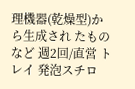理機器(乾燥型)から生成され たものなど 週2回/直営 トレイ 発泡スチロ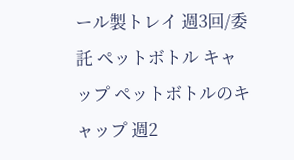ール製トレイ 週3回/委託 ペットボトル キャップ ペットボトルのキャップ 週2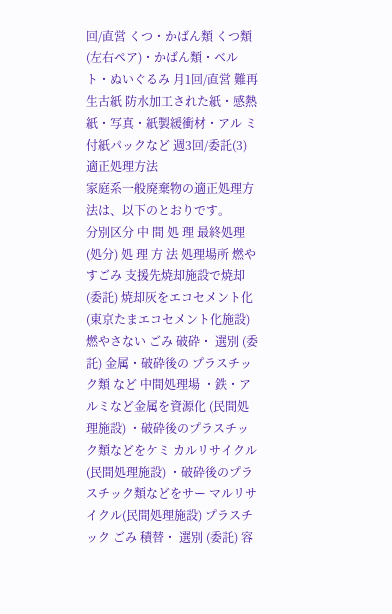回/直営 くつ・かばん類 くつ類(左右ペア)・かばん類・ベルト・ぬいぐるみ 月1回/直営 難再生古紙 防水加工された紙・感熱紙・写真・紙製緩衝材・アル ミ付紙パックなど 週3回/委託(3) 適正処理方法
家庭系一般廃棄物の適正処理方法は、以下のとおりです。
分別区分 中 間 処 理 最終処理(処分) 処 理 方 法 処理場所 燃やすごみ 支援先焼却施設で焼却(委託) 焼却灰をエコセメント化 (東京たまエコセメント化施設) 燃やさない ごみ 破砕・ 選別 (委託) 金属・破砕後の プラスチック類 など 中間処理場 ・鉄・アルミなど金属を資源化 (民間処理施設) ・破砕後のプラスチック類などをケミ カルリサイクル(民間処理施設) ・破砕後のプラスチック類などをサー マルリサイクル(民間処理施設) プラスチック ごみ 積替・ 選別 (委託) 容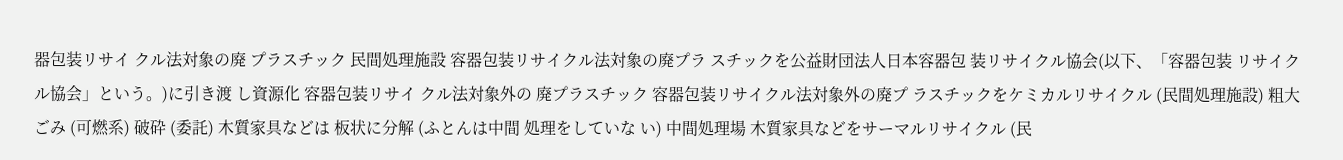器包装リサイ クル法対象の廃 プラスチック 民間処理施設 容器包装リサイクル法対象の廃プラ スチックを公益財団法人日本容器包 装リサイクル協会(以下、「容器包装 リサイクル協会」という。)に引き渡 し資源化 容器包装リサイ クル法対象外の 廃プラスチック 容器包装リサイクル法対象外の廃プ ラスチックをケミカルリサイクル (民間処理施設) 粗大ごみ (可燃系) 破砕 (委託) 木質家具などは 板状に分解 (ふとんは中間 処理をしていな い) 中間処理場 木質家具などをサーマルリサイクル (民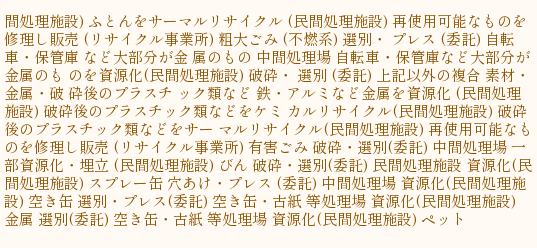間処理施設) ふとんをサーマルリサイクル (民間処理施設) 再使用可能なものを修理し販売 (リサイクル事業所) 粗大ごみ (不燃系) 選別・ プレス (委託) 自転車・保管庫 など大部分が金 属のもの 中間処理場 自転車・保管庫など大部分が金属のも のを資源化(民間処理施設) 破砕・ 選別 (委託) 上記以外の複合 素材・金属・破 砕後のプラスチ ック類など 鉄・アルミなど金属を資源化 (民間処理施設) 破砕後のプラスチック類などをケミ カルリサイクル(民間処理施設) 破砕後のプラスチック類などをサー マルリサイクル(民間処理施設) 再使用可能なものを修理し販売 (リサイクル事業所) 有害ごみ 破砕・選別(委託) 中間処理場 一部資源化・埋立 (民間処理施設) びん 破砕・選別(委託) 民間処理施設 資源化(民間処理施設) スプレー缶 穴あけ・プレス (委託) 中間処理場 資源化(民間処理施設) 空き缶 選別・プレス(委託) 空き缶・古紙 等処理場 資源化(民間処理施設) 金属 選別(委託) 空き缶・古紙 等処理場 資源化(民間処理施設) ペット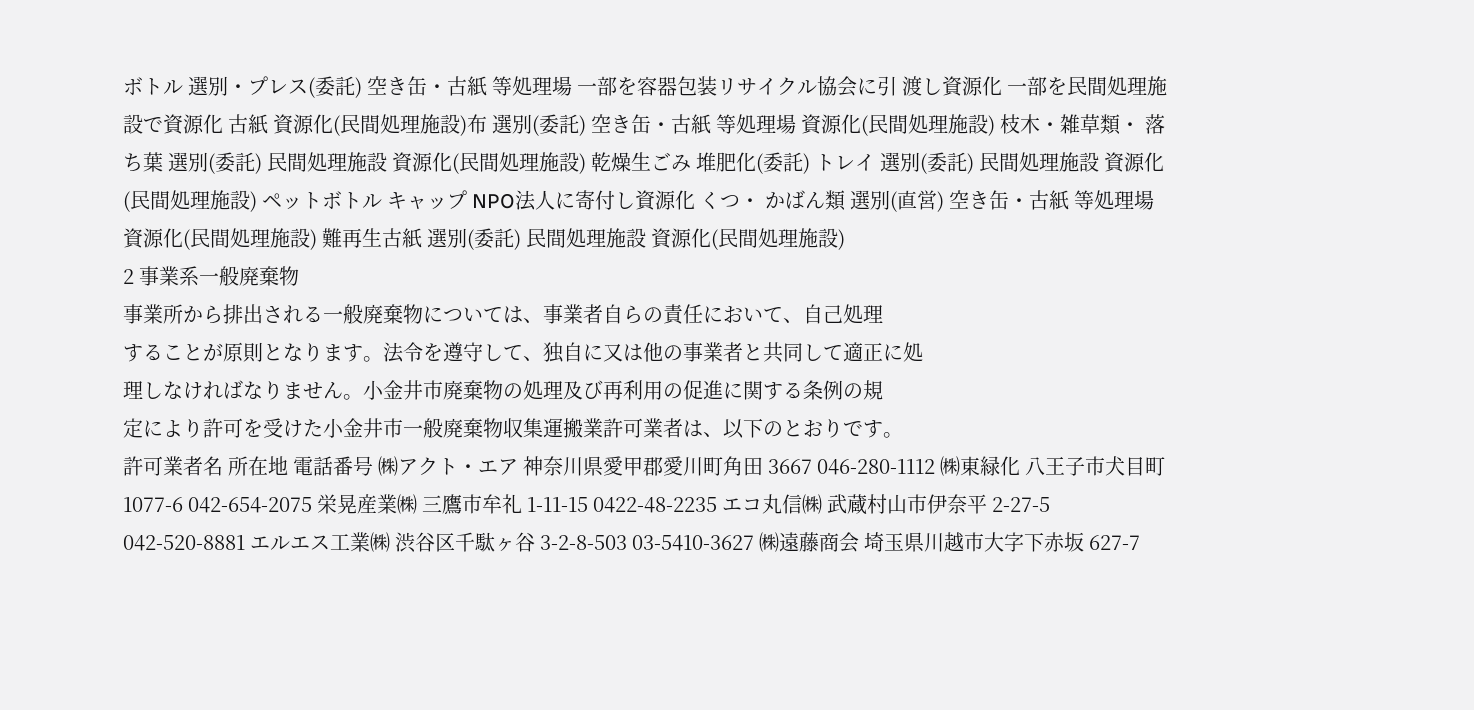ボトル 選別・プレス(委託) 空き缶・古紙 等処理場 一部を容器包装リサイクル協会に引 渡し資源化 一部を民間処理施設で資源化 古紙 資源化(民間処理施設)布 選別(委託) 空き缶・古紙 等処理場 資源化(民間処理施設) 枝木・雑草類・ 落ち葉 選別(委託) 民間処理施設 資源化(民間処理施設) 乾燥生ごみ 堆肥化(委託) トレイ 選別(委託) 民間処理施設 資源化(民間処理施設) ペットボトル キャップ NPO法人に寄付し資源化 くつ・ かばん類 選別(直営) 空き缶・古紙 等処理場 資源化(民間処理施設) 難再生古紙 選別(委託) 民間処理施設 資源化(民間処理施設)
2 事業系一般廃棄物
事業所から排出される一般廃棄物については、事業者自らの責任において、自己処理
することが原則となります。法令を遵守して、独自に又は他の事業者と共同して適正に処
理しなければなりません。小金井市廃棄物の処理及び再利用の促進に関する条例の規
定により許可を受けた小金井市一般廃棄物収集運搬業許可業者は、以下のとおりです。
許可業者名 所在地 電話番号 ㈱アクト・エア 神奈川県愛甲郡愛川町角田 3667 046-280-1112 ㈱東緑化 八王子市犬目町 1077-6 042-654-2075 栄晃産業㈱ 三鷹市牟礼 1-11-15 0422-48-2235 エコ丸信㈱ 武蔵村山市伊奈平 2-27-5 042-520-8881 エルエス工業㈱ 渋谷区千駄ヶ谷 3-2-8-503 03-5410-3627 ㈱遠藤商会 埼玉県川越市大字下赤坂 627-7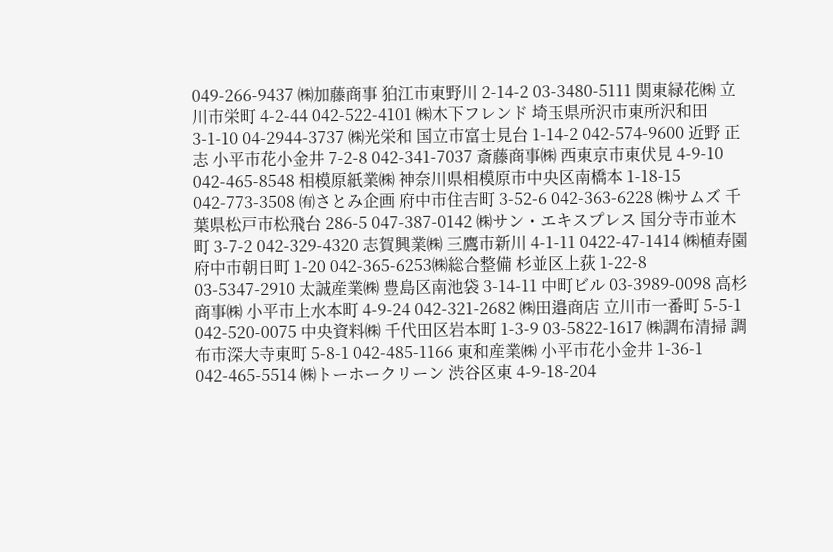049-266-9437 ㈱加藤商事 狛江市東野川 2-14-2 03-3480-5111 関東緑花㈱ 立川市栄町 4-2-44 042-522-4101 ㈱木下フレンド 埼玉県所沢市東所沢和田 3-1-10 04-2944-3737 ㈱光栄和 国立市富士見台 1-14-2 042-574-9600 近野 正志 小平市花小金井 7-2-8 042-341-7037 斎藤商事㈱ 西東京市東伏見 4-9-10 042-465-8548 相模原紙業㈱ 神奈川県相模原市中央区南橋本 1-18-15 042-773-3508 ㈲さとみ企画 府中市住吉町 3-52-6 042-363-6228 ㈱サムズ 千葉県松戸市松飛台 286-5 047-387-0142 ㈱サン・エキスプレス 国分寺市並木町 3-7-2 042-329-4320 志賀興業㈱ 三鷹市新川 4-1-11 0422-47-1414 ㈱植寿園 府中市朝日町 1-20 042-365-6253㈱総合整備 杉並区上荻 1-22-8 03-5347-2910 太誠産業㈱ 豊島区南池袋 3-14-11 中町ビル 03-3989-0098 高杉商事㈱ 小平市上水本町 4-9-24 042-321-2682 ㈱田邉商店 立川市一番町 5-5-1 042-520-0075 中央資料㈱ 千代田区岩本町 1-3-9 03-5822-1617 ㈱調布清掃 調布市深大寺東町 5-8-1 042-485-1166 東和産業㈱ 小平市花小金井 1-36-1 042-465-5514 ㈱トーホークリーン 渋谷区東 4-9-18-204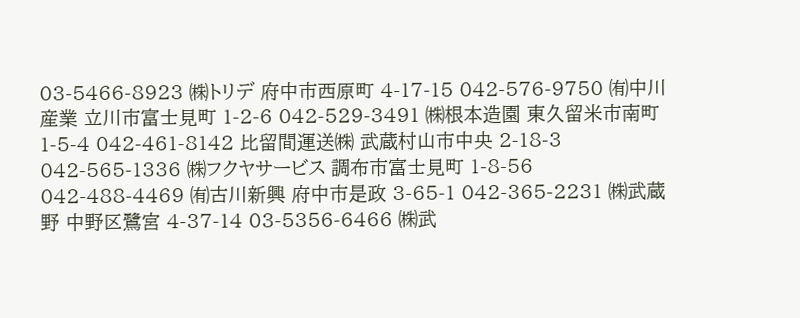03-5466-8923 ㈱トリデ 府中市西原町 4-17-15 042-576-9750 ㈲中川産業 立川市富士見町 1-2-6 042-529-3491 ㈱根本造園 東久留米市南町 1-5-4 042-461-8142 比留間運送㈱ 武蔵村山市中央 2-18-3 042-565-1336 ㈱フクヤサービス 調布市富士見町 1-8-56 042-488-4469 ㈲古川新興 府中市是政 3-65-1 042-365-2231 ㈱武蔵野 中野区鷺宮 4-37-14 03-5356-6466 ㈱武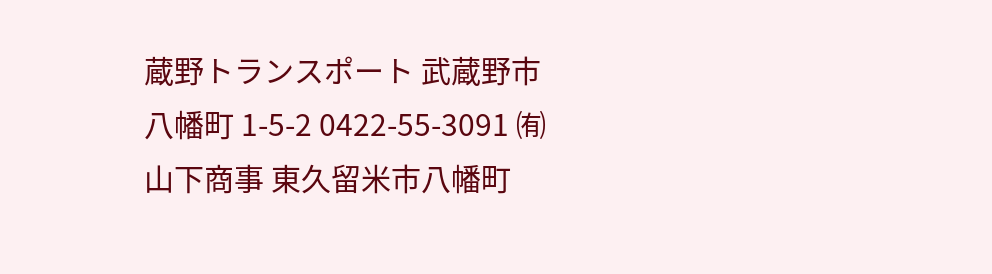蔵野トランスポート 武蔵野市八幡町 1-5-2 0422-55-3091 ㈲山下商事 東久留米市八幡町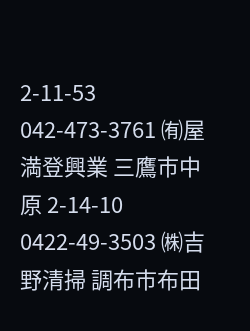2-11-53 042-473-3761 ㈲屋満登興業 三鷹市中原 2-14-10 0422-49-3503 ㈱吉野清掃 調布市布田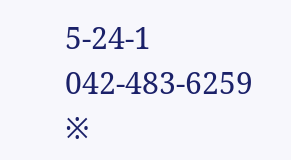5-24-1 042-483-6259 ※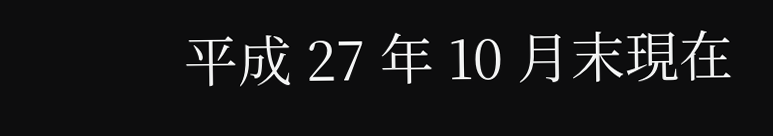平成 27 年 10 月末現在